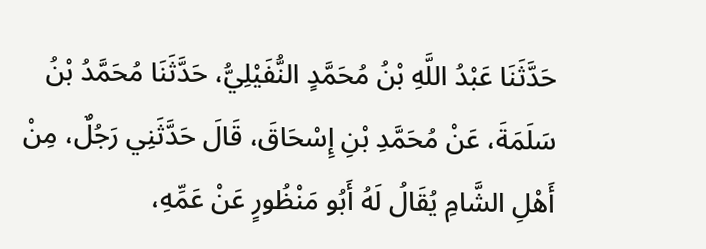حَدَّثَنَا عَبْدُ اللَّهِ بْنُ مُحَمَّدٍ النُّفَيْلِيُّ، حَدَّثَنَا مُحَمَّدُ بْنُ سَلَمَةَ، عَنْ مُحَمَّدِ بْنِ إِسْحَاقَ، قَالَ حَدَّثَنِي رَجُلٌ، مِنْ أَهْلِ الشَّامِ يُقَالُ لَهُ أَبُو مَنْظُورٍ عَنْ عَمِّهِ،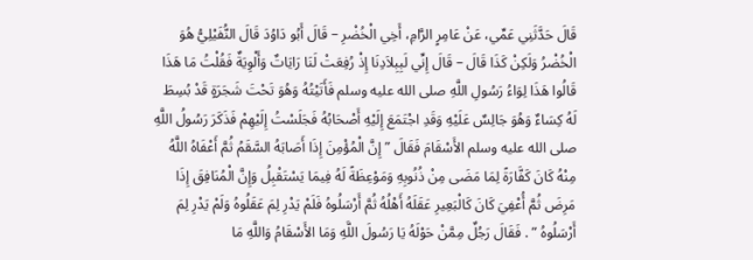قَالَ حَدَّثَنِي عَمِّي، عَنْ عَامِرٍ الرَّامِ، أَخِي الْخُضْرِ – قَالَ أَبُو دَاوُدَ قَالَ النُّفَيْلِيُّ هُوَ الْخُضْرُ وَلَكِنْ كَذَا قَالَ – قَالَ إِنِّي لَبِبِلاَدِنَا إِذْ رُفِعَتْ لَنَا رَايَاتٌ وَأَلْوِيَةٌ فَقُلْتُ مَا هَذَا قَالُوا هَذَا لِوَاءُ رَسُولِ اللَّهِ صلى الله عليه وسلم فَأَتَيْتُهُ وَهُوَ تَحْتَ شَجَرَةٍ قَدْ بُسِطَ لَهُ كِسَاءٌ وَهُوَ جَالِسٌ عَلَيْهِ وَقَدِ اجْتَمَعَ إِلَيْهِ أَصْحَابُهُ فَجَلَسْتُ إِلَيْهِمْ فَذَكَرَ رَسُولُ اللَّهِ صلى الله عليه وسلم الأَسْقَامَ فَقَالَ ” إِنَّ الْمُؤْمِنَ إِذَا أَصَابَهُ السَّقَمُ ثُمَّ أَعْفَاهُ اللَّهُ مِنْهُ كَانَ كَفَّارَةً لِمَا مَضَى مِنْ ذُنُوبِهِ وَمَوْعِظَةً لَهُ فِيمَا يَسْتَقْبِلُ وَإِنَّ الْمُنَافِقَ إِذَا مَرِضَ ثُمَّ أُعْفِيَ كَانَ كَالْبَعِيرِ عَقَلَهُ أَهْلُهُ ثُمَّ أَرْسَلُوهُ فَلَمْ يَدْرِ لِمَ عَقَلُوهُ وَلَمْ يَدْرِ لِمَ أَرْسَلُوهُ ” . فَقَالَ رَجُلٌ مِمَّنْ حَوْلَهُ يَا رَسُولَ اللَّهِ وَمَا الأَسْقَامُ وَاللَّهِ مَا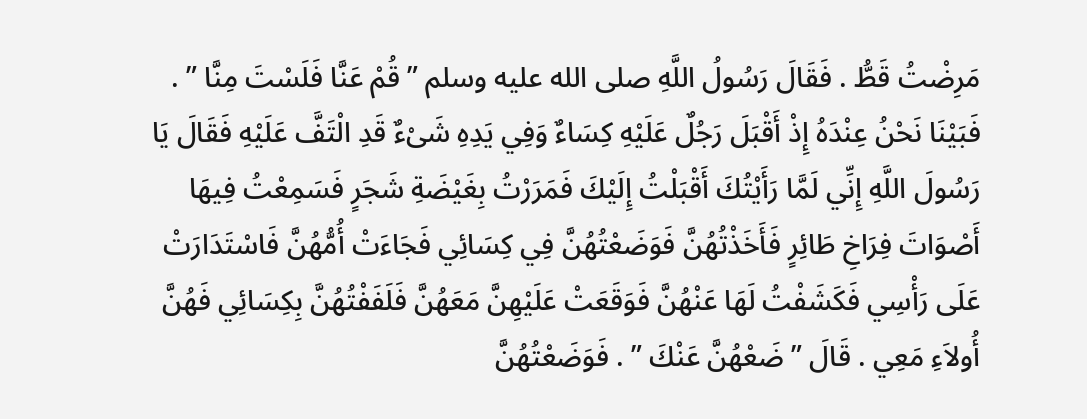مَرِضْتُ قَطُّ . فَقَالَ رَسُولُ اللَّهِ صلى الله عليه وسلم ” قُمْ عَنَّا فَلَسْتَ مِنَّا ” . فَبَيْنَا نَحْنُ عِنْدَهُ إِذْ أَقْبَلَ رَجُلٌ عَلَيْهِ كِسَاءٌ وَفِي يَدِهِ شَىْءٌ قَدِ الْتَفَّ عَلَيْهِ فَقَالَ يَا رَسُولَ اللَّهِ إِنِّي لَمَّا رَأَيْتُكَ أَقْبَلْتُ إِلَيْكَ فَمَرَرْتُ بِغَيْضَةِ شَجَرٍ فَسَمِعْتُ فِيهَا أَصْوَاتَ فِرَاخِ طَائِرٍ فَأَخَذْتُهُنَّ فَوَضَعْتُهُنَّ فِي كِسَائِي فَجَاءَتْ أُمُّهُنَّ فَاسْتَدَارَتْ عَلَى رَأْسِي فَكَشَفْتُ لَهَا عَنْهُنَّ فَوَقَعَتْ عَلَيْهِنَّ مَعَهُنَّ فَلَفَفْتُهُنَّ بِكِسَائِي فَهُنَّ أُولاَءِ مَعِي . قَالَ ” ضَعْهُنَّ عَنْكَ ” . فَوَضَعْتُهُنَّ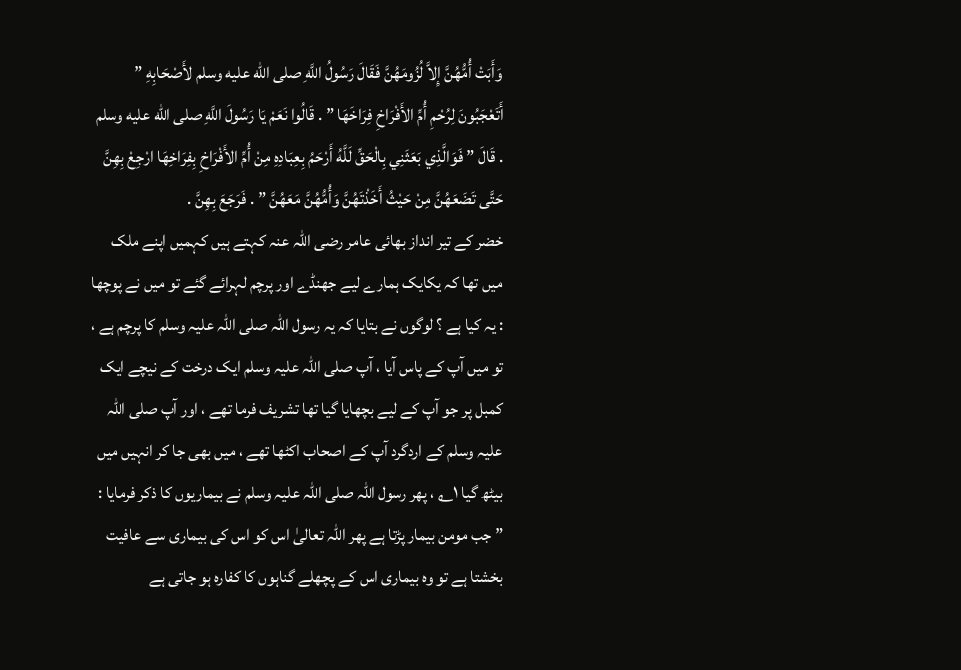وَأَبَتْ أُمُّهُنَّ إِلاَّ لُزُومَهُنَّ فَقَالَ رَسُولُ اللَّهِ صلى الله عليه وسلم لأَصْحَابِهِ ” أَتَعْجَبُونَ لِرُحْمِ أُمِّ الأَفْرَاخِ فِرَاخَهَا ” . قَالُوا نَعَمْ يَا رَسُولَ اللَّهِ صلى الله عليه وسلم . قَالَ ” فَوَالَّذِي بَعَثَنِي بِالْحَقِّ لَلَّهُ أَرْحَمُ بِعِبَادِهِ مِنْ أُمِّ الأَفْرَاخِ بِفِرَاخِهَا ارْجِعْ بِهِنَّ حَتَّى تَضَعَهُنَّ مِنْ حَيْثُ أَخَذْتَهُنَّ وَأُمُّهُنَّ مَعَهُنَّ ” . فَرَجَعَ بِهِنَّ .
خضر کے تیر انداز بھائی عامر رضی اللہ عنہ کہتے ہیں کہمیں اپنے ملک میں تھا کہ یکایک ہمارے لیے جھنڈے اور پرچم لہرائے گئے تو میں نے پوچھا : یہ کیا ہے ؟ لوگوں نے بتایا کہ یہ رسول اللہ صلی اللہ علیہ وسلم کا پرچم ہے ، تو میں آپ کے پاس آیا ، آپ صلی اللہ علیہ وسلم ایک درخت کے نیچے ایک کمبل پر جو آپ کے لیے بچھایا گیا تھا تشریف فرما تھے ، اور آپ صلی اللہ علیہ وسلم کے اردگرد آپ کے اصحاب اکٹھا تھے ، میں بھی جا کر انہیں میں بیٹھ گیا ۱؎ ، پھر رسول اللہ صلی اللہ علیہ وسلم نے بیماریوں کا ذکر فرمایا : ” جب مومن بیمار پڑتا ہے پھر اللہ تعالیٰ اس کو اس کی بیماری سے عافیت بخشتا ہے تو وہ بیماری اس کے پچھلے گناہوں کا کفارہ ہو جاتی ہے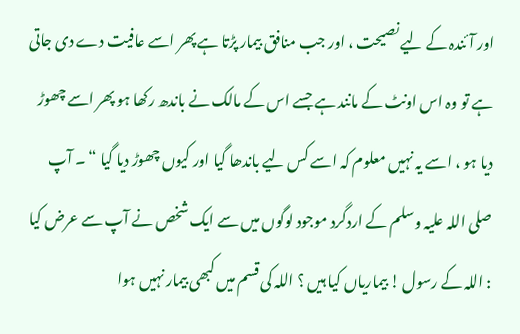اور آئندہ کے لیے نصیحت ، اور جب منافق بیمار پڑتا ہے پھر اسے عافیت دے دی جاتی ہے تو وہ اس اونٹ کے مانند ہے جسے اس کے مالک نے باندھ رکھا ہو پھر اسے چھوڑ دیا ہو ، اسے یہ نہیں معلوم کہ اسے کس لیے باندھا گیا اور کیوں چھوڑ دیا گیا “ ۔ آپ صلی اللہ علیہ وسلم کے اردگرد موجود لوگوں میں سے ایک شخص نے آپ سے عرض کیا : اللہ کے رسول ! بیماریاں کیا ہیں ؟ اللہ کی قسم میں کبھی بیمار نہیں ہوا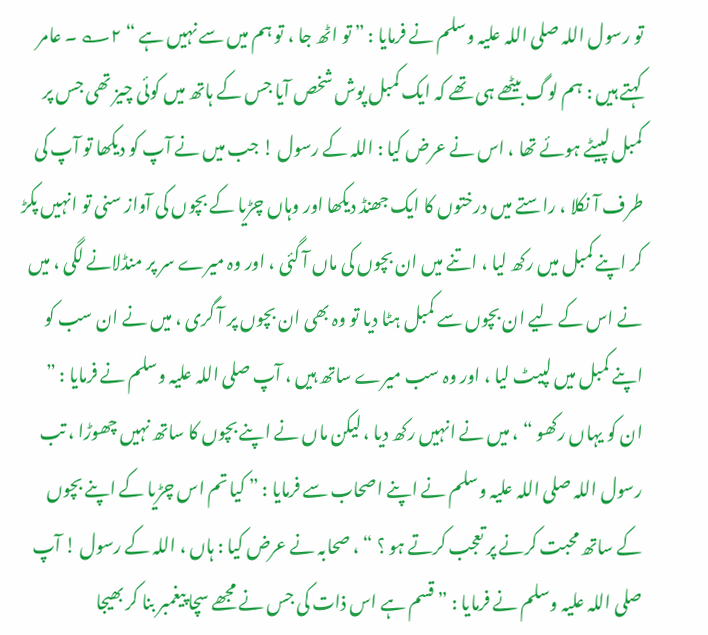تو رسول اللہ صلی اللہ علیہ وسلم نے فرمایا : ” تو اٹھ جا ، تو ہم میں سے نہیں ہے “ ۲؎ ۔ عامر کہتے ہیں : ہم لوگ بیٹھے ہی تھے کہ ایک کمبل پوش شخص آیا جس کے ہاتھ میں کوئی چیز تھی جس پر کمبل لپیٹے ہوئے تھا ، اس نے عرض کیا : اللہ کے رسول ! جب میں نے آپ کو دیکھا تو آپ کی طرف آ نکلا ، راستے میں درختوں کا ایک جھنڈ دیکھا اور وہاں چڑیا کے بچوں کی آواز سنی تو انہیں پکڑ کر اپنے کمبل میں رکھ لیا ، اتنے میں ان بچوں کی ماں آ گئی ، اور وہ میرے سر پر منڈلانے لگی ، میں نے اس کے لیے ان بچوں سے کمبل ہٹا دیا تو وہ بھی ان بچوں پر آ گری ، میں نے ان سب کو اپنے کمبل میں لپیٹ لیا ، اور وہ سب میرے ساتھ ہیں ، آپ صلی اللہ علیہ وسلم نے فرمایا : ” ان کو یہاں رکھو “ ، میں نے انہیں رکھ دیا ، لیکن ماں نے اپنے بچوں کا ساتھ نہیں چھوڑا ، تب رسول اللہ صلی اللہ علیہ وسلم نے اپنے اصحاب سے فرمایا : ” کیا تم اس چڑیا کے اپنے بچوں کے ساتھ محبت کرنے پر تعجب کرتے ہو ؟ “ ، صحابہ نے عرض کیا : ہاں ، اللہ کے رسول ! آپ صلی اللہ علیہ وسلم نے فرمایا : ” قسم ہے اس ذات کی جس نے مجھے سچا پیغمبر بنا کر بھیجا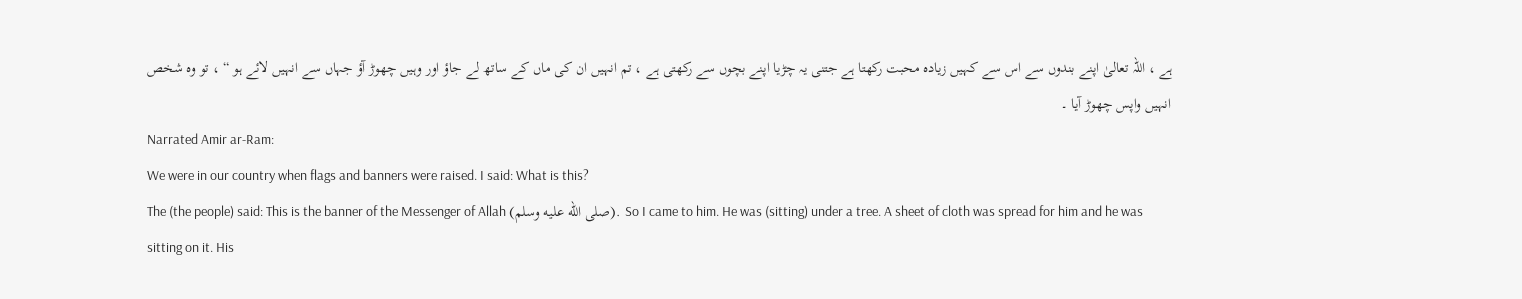ہے ، اللہ تعالیٰ اپنے بندوں سے اس سے کہیں زیادہ محبت رکھتا ہے جتنی یہ چڑیا اپنے بچوں سے رکھتی ہے ، تم انہیں ان کی ماں کے ساتھ لے جاؤ اور وہیں چھوڑ آؤ جہاں سے انہیں لائے ہو “ ، تو وہ شخص انہیں واپس چھوڑ آیا ۔
Narrated Amir ar-Ram:
We were in our country when flags and banners were raised. I said: What is this?
The (the people) said: This is the banner of the Messenger of Allah (صلى الله عليه وسلم). So I came to him. He was (sitting) under a tree. A sheet of cloth was spread for him and he was sitting on it. His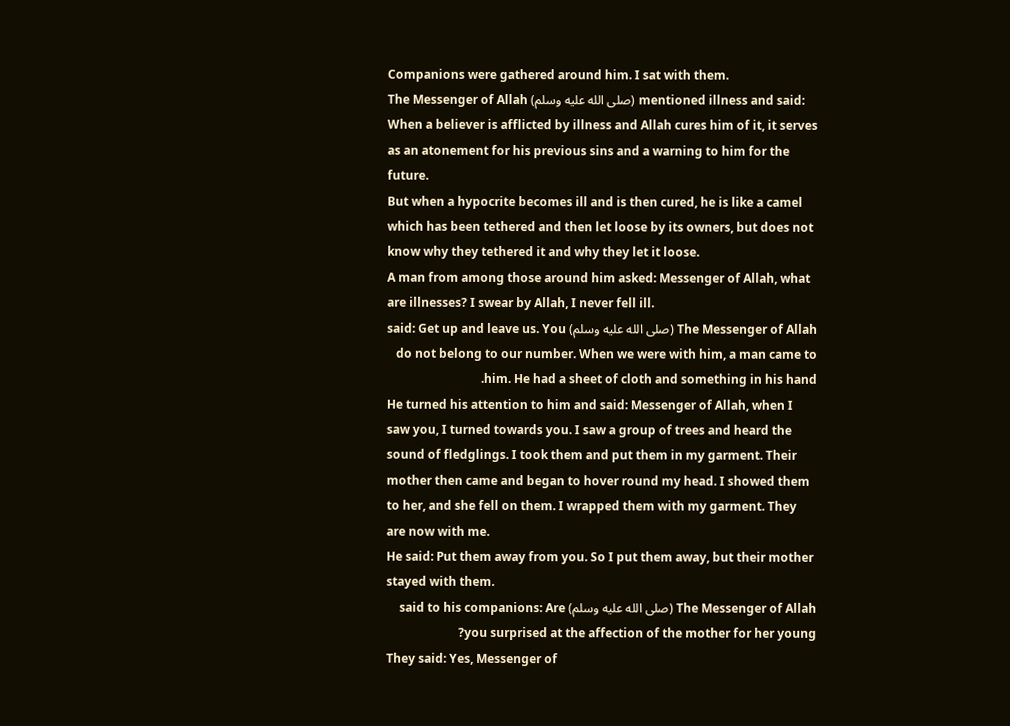Companions were gathered around him. I sat with them.
The Messenger of Allah (صلى الله عليه وسلم) mentioned illness and said: When a believer is afflicted by illness and Allah cures him of it, it serves as an atonement for his previous sins and a warning to him for the future.
But when a hypocrite becomes ill and is then cured, he is like a camel which has been tethered and then let loose by its owners, but does not know why they tethered it and why they let it loose.
A man from among those around him asked: Messenger of Allah, what are illnesses? I swear by Allah, I never fell ill.
The Messenger of Allah (صلى الله عليه وسلم) said: Get up and leave us. You do not belong to our number. When we were with him, a man came to him. He had a sheet of cloth and something in his hand.
He turned his attention to him and said: Messenger of Allah, when I saw you, I turned towards you. I saw a group of trees and heard the sound of fledglings. I took them and put them in my garment. Their mother then came and began to hover round my head. I showed them to her, and she fell on them. I wrapped them with my garment. They are now with me.
He said: Put them away from you. So I put them away, but their mother stayed with them.
The Messenger of Allah (صلى الله عليه وسلم) said to his companions: Are you surprised at the affection of the mother for her young?
They said: Yes, Messenger of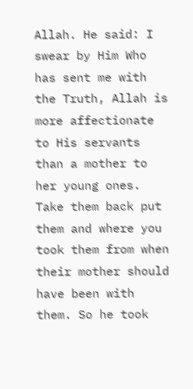Allah. He said: I swear by Him Who has sent me with the Truth, Allah is more affectionate to His servants than a mother to her young ones. Take them back put them and where you took them from when their mother should have been with them. So he took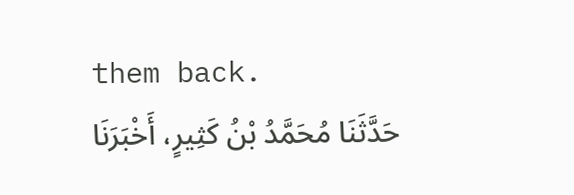them back.
حَدَّثَنَا مُحَمَّدُ بْنُ كَثِيرٍ، أَخْبَرَنَا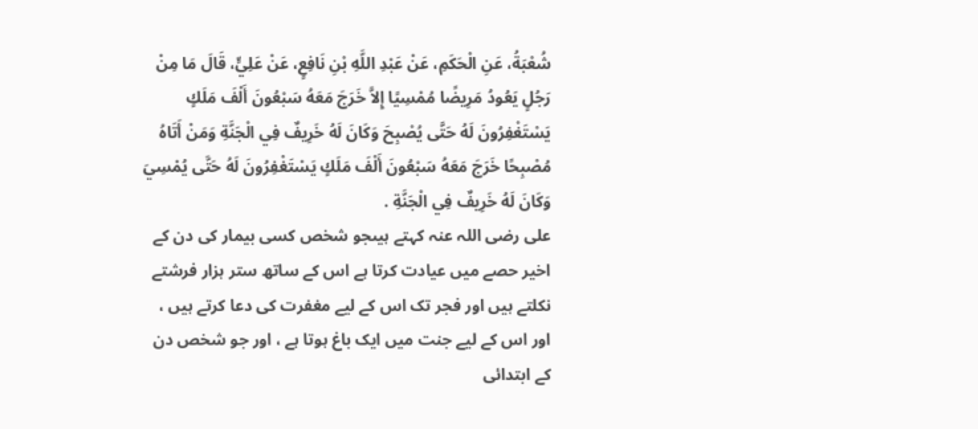شُعْبَةُ، عَنِ الْحَكَمِ، عَنْ عَبْدِ اللَّهِ بْنِ نَافِعٍ، عَنْ عَلِيٍّ، قَالَ مَا مِنْ رَجُلٍ يَعُودُ مَرِيضًا مُمْسِيًا إِلاَّ خَرَجَ مَعَهُ سَبْعُونَ أَلْفَ مَلَكٍ يَسْتَغْفِرُونَ لَهُ حَتَّى يُصْبِحَ وَكَانَ لَهُ خَرِيفٌ فِي الْجَنَّةِ وَمَنْ أَتَاهُ مُصْبِحًا خَرَجَ مَعَهُ سَبْعُونَ أَلْفَ مَلَكٍ يَسْتَغْفِرُونَ لَهُ حَتَّى يُمْسِيَ وَكَانَ لَهُ خَرِيفٌ فِي الْجَنَّةِ .
علی رضی اللہ عنہ کہتے ہیںجو شخص کسی بیمار کی دن کے اخیر حصے میں عیادت کرتا ہے اس کے ساتھ ستر ہزار فرشتے نکلتے ہیں اور فجر تک اس کے لیے مغفرت کی دعا کرتے ہیں ، اور اس کے لیے جنت میں ایک باغ ہوتا ہے ، اور جو شخص دن کے ابتدائی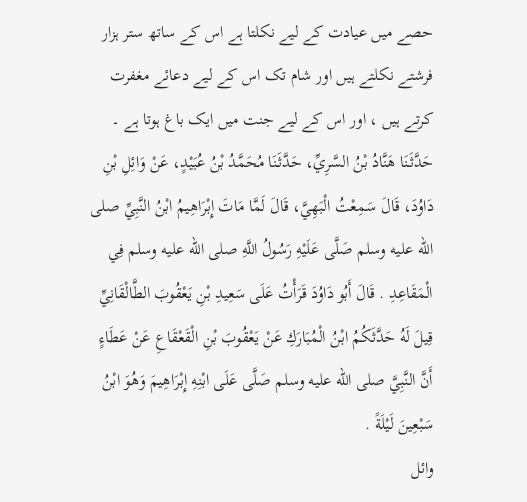حصے میں عیادت کے لیے نکلتا ہے اس کے ساتھ ستر ہزار فرشتے نکلتے ہیں اور شام تک اس کے لیے دعائے مغفرت کرتے ہیں ، اور اس کے لیے جنت میں ایک باغ ہوتا ہے ۔
حَدَّثَنَا هَنَّادُ بْنُ السَّرِيِّ، حَدَّثَنَا مُحَمَّدُ بْنُ عُبَيْدٍ، عَنْ وَائِلِ بْنِ دَاوُدَ، قَالَ سَمِعْتُ الْبَهِيَّ، قَالَ لَمَّا مَاتَ إِبْرَاهِيمُ ابْنُ النَّبِيِّ صلى الله عليه وسلم صَلَّى عَلَيْهِ رَسُولُ اللَّهِ صلى الله عليه وسلم فِي الْمَقَاعِدِ . قَالَ أَبُو دَاوُدَ قَرَأْتُ عَلَى سَعِيدِ بْنِ يَعْقُوبَ الطَّالْقَانِيِّ قِيلَ لَهُ حَدَّثَكُمُ ابْنُ الْمُبَارَكِ عَنْ يَعْقُوبَ بْنِ الْقَعْقَاعِ عَنْ عَطَاءٍ أَنَّ النَّبِيَّ صلى الله عليه وسلم صَلَّى عَلَى ابْنِهِ إِبْرَاهِيمَ وَهُوَ ابْنُ سَبْعِينَ لَيْلَةً .
وائل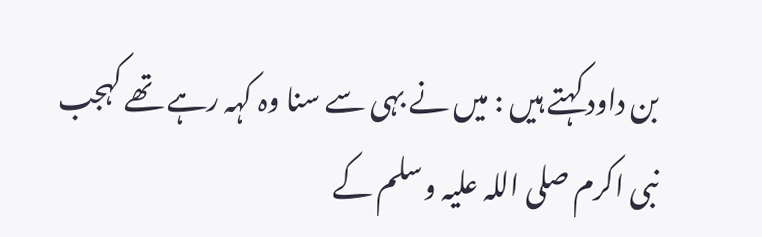بن داود کہتے ہیں : میں نے بہی سے سنا وہ کہہ رہے تھے کہجب نبی اکرم صلی اللہ علیہ وسلم کے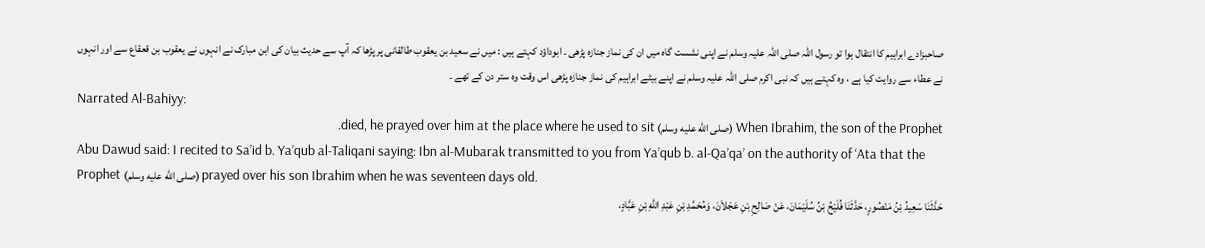صاحبزادے ابراہیم کا انتقال ہوا تو رسول اللہ صلی اللہ علیہ وسلم نے اپنی نشست گاہ میں ان کی نماز جنازہ پڑھی ۔ ابوداؤد کہتے ہیں : میں نے سعید بن یعقوب طالقانی پر پڑھا کہ آپ سے حدیث بیان کی ابن مبارک نے انہوں نے یعقوب بن قعقاع سے اور انہوں نے عطاء سے روایت کیا ہے ، وہ کہتے ہیں کہ نبی اکرم صلی اللہ علیہ وسلم نے اپنے بیٹے ابراہیم کی نماز جنازہ پڑھی اس وقت وہ ستر دن کے تھے ۔
Narrated Al-Bahiyy:
When Ibrahim, the son of the Prophet (صلى الله عليه وسلم) died, he prayed over him at the place where he used to sit.
Abu Dawud said: I recited to Sa’id b. Ya’qub al-Taliqani saying: Ibn al-Mubarak transmitted to you from Ya’qub b. al-Qa’qa’ on the authority of ‘Ata that the Prophet (صلى الله عليه وسلم) prayed over his son Ibrahim when he was seventeen days old.
حَدَّثَنَا سَعِيدُ بْنُ مَنْصُورٍ، حَدَّثَنَا فُلَيْحُ بْنُ سُلَيْمَانَ، عَنْ صَالِحِ بْنِ عَجْلاَنَ، وَمُحَمَّدِ بْنِ عَبْدِ اللَّهِ بْنِ عَبَّادٍ،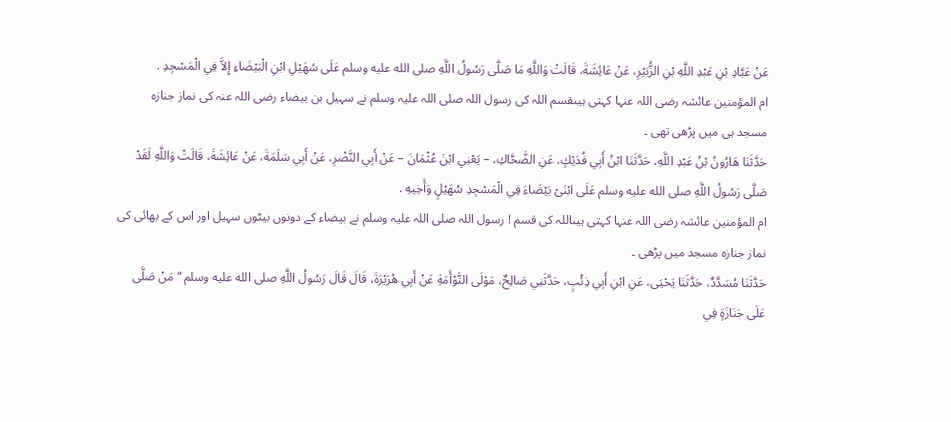عَنْ عَبَّادِ بْنِ عَبْدِ اللَّهِ بْنِ الزُّبَيْرِ، عَنْ عَائِشَةَ، قَالَتْ وَاللَّهِ مَا صَلَّى رَسُولُ اللَّهِ صلى الله عليه وسلم عَلَى سُهَيْلِ ابْنِ الْبَيْضَاءِ إِلاَّ فِي الْمَسْجِدِ .
ام المؤمنین عائشہ رضی اللہ عنہا کہتی ہیںقسم اللہ کی رسول اللہ صلی اللہ علیہ وسلم نے سہیل بن بیضاء رضی اللہ عنہ کی نماز جنازہ مسجد ہی میں پڑھی تھی ۔
حَدَّثَنَا هَارُونُ بْنُ عَبْدِ اللَّهِ، حَدَّثَنَا ابْنُ أَبِي فُدَيْكٍ، عَنِ الضَّحَّاكِ، – يَعْنِي ابْنَ عُثْمَانَ – عَنْ أَبِي النَّضْرِ، عَنْ أَبِي سَلَمَةَ، عَنْ عَائِشَةَ، قَالَتْ وَاللَّهِ لَقَدْ صَلَّى رَسُولُ اللَّهِ صلى الله عليه وسلم عَلَى ابْنَىْ بَيْضَاءَ فِي الْمَسْجِدِ سُهَيْلٍ وَأَخِيهِ .
ام المؤمنین عائشہ رضی اللہ عنہا کہتی ہیںاللہ کی قسم ! رسول اللہ صلی اللہ علیہ وسلم نے بیضاء کے دونوں بیٹوں سہیل اور اس کے بھائی کی نماز جنازہ مسجد میں پڑھی ۔
حَدَّثَنَا مُسَدَّدٌ، حَدَّثَنَا يَحْيَى، عَنِ ابْنِ أَبِي ذِئْبٍ، حَدَّثَنِي صَالِحٌ، مَوْلَى التَّوْأَمَةِ عَنْ أَبِي هُرَيْرَةَ، قَالَ قَالَ رَسُولُ اللَّهِ صلى الله عليه وسلم “ مَنْ صَلَّى عَلَى جَنَازَةٍ فِي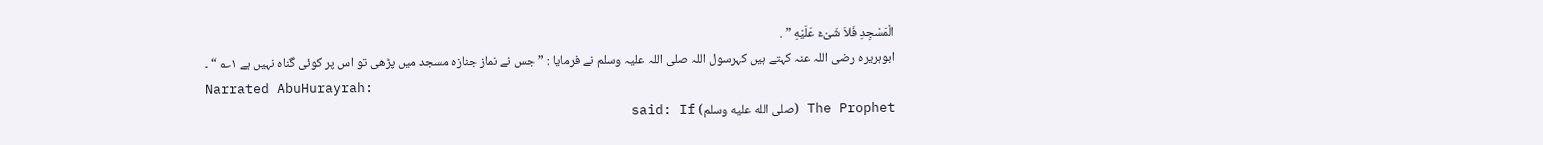الْمَسْجِدِ فَلاَ شَىْءَ عَلَيْهِ ” .
ابوہریرہ رضی اللہ عنہ کہتے ہیں کہرسول اللہ صلی اللہ علیہ وسلم نے فرمایا : ” جس نے نماز جنازہ مسجد میں پڑھی تو اس پر کوئی گناہ نہیں ہے ۱؎ “ ۔
Narrated AbuHurayrah:
The Prophet (صلى الله عليه وسلم) said: If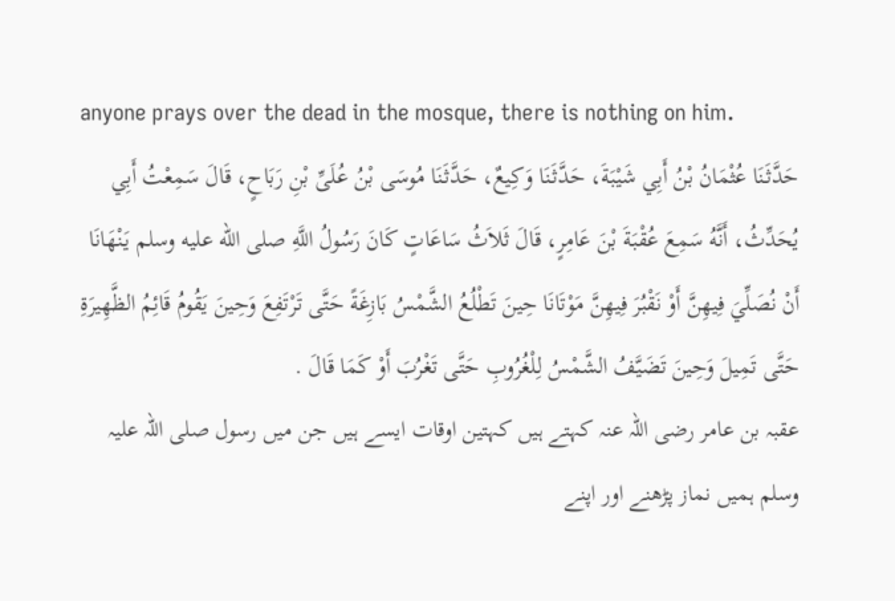anyone prays over the dead in the mosque, there is nothing on him.
حَدَّثَنَا عُثْمَانُ بْنُ أَبِي شَيْبَةَ، حَدَّثَنَا وَكِيعٌ، حَدَّثَنَا مُوسَى بْنُ عُلَىِّ بْنِ رَبَاحٍ، قَالَ سَمِعْتُ أَبِي يُحَدِّثُ، أَنَّهُ سَمِعَ عُقْبَةَ بْنَ عَامِرٍ، قَالَ ثَلاَثُ سَاعَاتٍ كَانَ رَسُولُ اللَّهِ صلى الله عليه وسلم يَنْهَانَا أَنْ نُصَلِّيَ فِيهِنَّ أَوْ نَقْبُرَ فِيهِنَّ مَوْتَانَا حِينَ تَطْلُعُ الشَّمْسُ بَازِغَةً حَتَّى تَرْتَفِعَ وَحِينَ يَقُومُ قَائِمُ الظَّهِيرَةِ حَتَّى تَمِيلَ وَحِينَ تَضَيَّفُ الشَّمْسُ لِلْغُرُوبِ حَتَّى تَغْرُبَ أَوْ كَمَا قَالَ .
عقبہ بن عامر رضی اللہ عنہ کہتے ہیں کہتین اوقات ایسے ہیں جن میں رسول صلی اللہ علیہ وسلم ہمیں نماز پڑھنے اور اپنے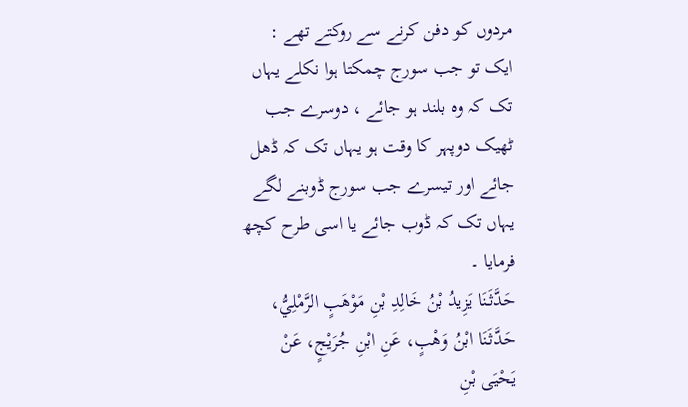مردوں کو دفن کرنے سے روکتے تھے : ایک تو جب سورج چمکتا ہوا نکلے یہاں تک کہ وہ بلند ہو جائے ، دوسرے جب ٹھیک دوپہر کا وقت ہو یہاں تک کہ ڈھل جائے اور تیسرے جب سورج ڈوبنے لگے یہاں تک کہ ڈوب جائے یا اسی طرح کچھ فرمایا ۔
حَدَّثَنَا يَزِيدُ بْنُ خَالِدِ بْنِ مَوْهَبٍ الرَّمْلِيُّ، حَدَّثَنَا ابْنُ وَهْبٍ، عَنِ ابْنِ جُرَيْجٍ، عَنْ يَحْيَى بْنِ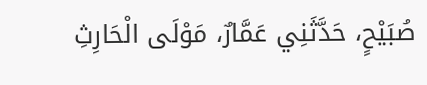صُبَيْحٍ، حَدَّثَنِي عَمَّارٌ، مَوْلَى الْحَارِثِ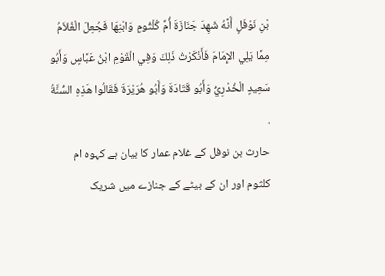بْنِ نَوْفَلٍ أَنَّهُ شَهِدَ جَنَازَةَ أُمِّ كُلْثُومٍ وَابْنِهَا فَجُعِلَ الْغُلاَمُ مِمَّا يَلِي الإِمَامَ فَأَنْكَرْتُ ذَلِكَ وَفِي الْقَوْمِ ابْنُ عَبَّاسٍ وَأَبُو سَعِيدٍ الْخُدْرِيُّ وَأَبُو قَتَادَةَ وَأَبُو هُرَيْرَةَ فَقَالُوا هَذِهِ السُّنَّةُ .
حارث بن نوفل کے غلام عمار کا بیان ہے کہوہ ام کلثوم اور ان کے بیٹے کے جنازے میں شریک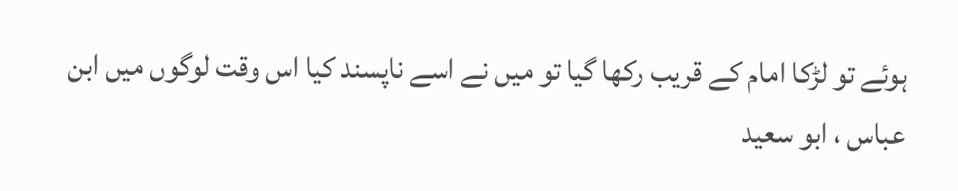ہوئے تو لڑکا امام کے قریب رکھا گیا تو میں نے اسے ناپسند کیا اس وقت لوگوں میں ابن عباس ، ابو سعید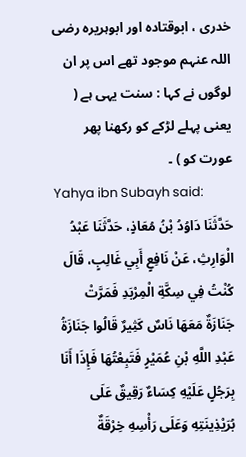خدری ، ابوقتادہ اور ابوہریرہ رضی اللہ عنہم موجود تھے اس پر ان لوگوں نے کہا : سنت یہی ہے ( یعنی پہلے لڑکے کو رکھنا پھر عورت کو ) ۔
Yahya ibn Subayh said:
حَدَّثَنَا دَاوُدُ بْنُ مُعَاذٍ، حَدَّثَنَا عَبْدُ الْوَارِثِ، عَنْ نَافِعٍ أَبِي غَالِبٍ، قَالَ كُنْتُ فِي سِكَّةِ الْمِرْبَدِ فَمَرَّتْ جَنَازَةٌ مَعَهَا نَاسٌ كَثِيرٌ قَالُوا جَنَازَةُ عَبْدِ اللَّهِ بْنِ عُمَيْرٍ فَتَبِعْتُهَا فَإِذَا أَنَا بِرَجُلٍ عَلَيْهِ كِسَاءٌ رَقِيقٌ عَلَى بُرَيْذِينَتِهِ وَعَلَى رَأْسِهِ خِرْقَةٌ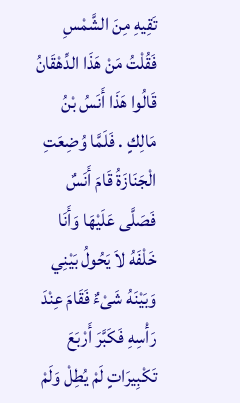تَقِيهِ مِنَ الشَّمْسِ فَقُلْتُ مَنْ هَذَا الدِّهْقَانُ قَالُوا هَذَا أَنَسُ بْنُ مَالِكٍ . فَلَمَّا وُضِعَتِ الْجَنَازَةُ قَامَ أَنَسٌ فَصَلَّى عَلَيْهَا وَأَنَا خَلْفَهُ لاَ يَحُولُ بَيْنِي وَبَيْنَهُ شَىْءٌ فَقَامَ عِنْدَ رَأْسِهِ فَكَبَّرَ أَرْبَعَ تَكْبِيرَاتٍ لَمْ يُطِلْ وَلَمْ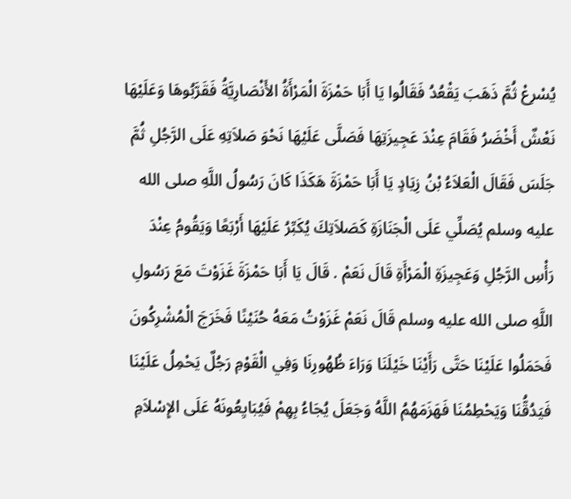يُسْرِعْ ثُمَّ ذَهَبَ يَقْعُدُ فَقَالُوا يَا أَبَا حَمْزَةَ الْمَرْأَةُ الأَنْصَارِيَّةُ فَقَرَّبُوهَا وَعَلَيْهَا نَعْشٌ أَخْضَرُ فَقَامَ عِنْدَ عَجِيزَتِهَا فَصَلَّى عَلَيْهَا نَحْوَ صَلاَتِهِ عَلَى الرَّجُلِ ثُمَّ جَلَسَ فَقَالَ الْعَلاَءُ بْنُ زِيَادٍ يَا أَبَا حَمْزَةَ هَكَذَا كَانَ رَسُولُ اللَّهِ صلى الله عليه وسلم يُصَلِّي عَلَى الْجَنَازَةِ كَصَلاَتِكَ يُكَبِّرُ عَلَيْهَا أَرْبَعًا وَيَقُومُ عِنْدَ رَأْسِ الرَّجُلِ وَعَجِيزَةِ الْمَرْأَةِ قَالَ نَعَمْ . قَالَ يَا أَبَا حَمْزَةَ غَزَوْتَ مَعَ رَسُولِ اللَّهِ صلى الله عليه وسلم قَالَ نَعَمْ غَزَوْتُ مَعَهُ حُنَيْنًا فَخَرَجَ الْمُشْرِكُونَ فَحَمَلُوا عَلَيْنَا حَتَّى رَأَيْنَا خَيْلَنَا وَرَاءَ ظُهُورِنَا وَفِي الْقَوْمِ رَجُلٌ يَحْمِلُ عَلَيْنَا فَيَدُقُّنَا وَيَحْطِمُنَا فَهَزَمَهُمُ اللَّهُ وَجَعَلَ يُجَاءُ بِهِمْ فَيُبَايِعُونَهُ عَلَى الإِسْلاَمِ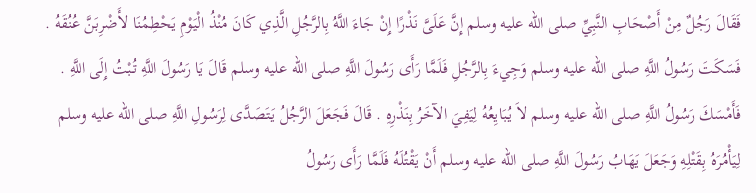فَقَالَ رَجُلٌ مِنْ أَصْحَابِ النَّبِيِّ صلى الله عليه وسلم إِنَّ عَلَىَّ نَذْرًا إِنْ جَاءَ اللَّهُ بِالرَّجُلِ الَّذِي كَانَ مُنْذُ الْيَوْمِ يَحْطِمُنَا لأَضْرِبَنَّ عُنُقَهُ . فَسَكَتَ رَسُولُ اللَّهِ صلى الله عليه وسلم وَجِيءَ بِالرَّجُلِ فَلَمَّا رَأَى رَسُولَ اللَّهِ صلى الله عليه وسلم قَالَ يَا رَسُولَ اللَّهِ تُبْتُ إِلَى اللَّهِ . فَأَمْسَكَ رَسُولُ اللَّهِ صلى الله عليه وسلم لاَ يُبَايِعُهُ لِيَفِيَ الآخَرُ بِنَذْرِهِ . قَالَ فَجَعَلَ الرَّجُلُ يَتَصَدَّى لِرَسُولِ اللَّهِ صلى الله عليه وسلم لِيَأْمُرَهُ بِقَتْلِهِ وَجَعَلَ يَهَابُ رَسُولَ اللَّهِ صلى الله عليه وسلم أَنْ يَقْتُلَهُ فَلَمَّا رَأَى رَسُولُ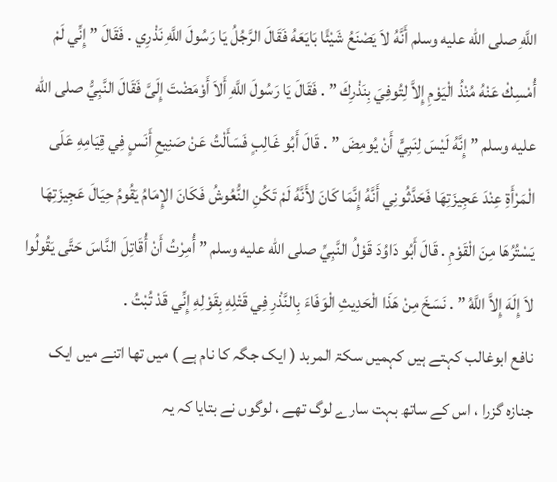اللَّهِ صلى الله عليه وسلم أَنَّهُ لاَ يَصْنَعُ شَيْئًا بَايَعَهُ فَقَالَ الرَّجُلُ يَا رَسُولَ اللَّهِ نَذْرِي . فَقَالَ ” إِنِّي لَمْ أُمْسِكْ عَنْهُ مُنْذُ الْيَوْمِ إِلاَّ لِتُوفِيَ بِنَذْرِكَ ” . فَقَالَ يَا رَسُولَ اللَّهِ أَلاَ أَوْمَضْتَ إِلَىَّ فَقَالَ النَّبِيُّ صلى الله عليه وسلم ” إِنَّهُ لَيْسَ لِنَبِيٍّ أَنْ يُومِضَ ” . قَالَ أَبُو غَالِبٍ فَسَأَلْتُ عَنْ صَنِيعِ أَنَسٍ فِي قِيَامِهِ عَلَى الْمَرْأَةِ عِنْدَ عَجِيزَتِهَا فَحَدَّثُونِي أَنَّهُ إِنَّمَا كَانَ لأَنَّهُ لَمْ تَكُنِ النُّعُوشُ فَكَانَ الإِمَامُ يَقُومُ حِيَالَ عَجِيزَتِهَا يَسْتُرُهَا مِنَ الْقَوْمِ . قَالَ أَبُو دَاوُدَ قَوْلُ النَّبِيِّ صلى الله عليه وسلم ” أُمِرْتُ أَنْ أُقَاتِلَ النَّاسَ حَتَّى يَقُولُوا لاَ إِلَهَ إِلاَّ اللَّهُ ” . نَسَخَ مِنْ هَذَا الْحَدِيثِ الْوَفَاءَ بِالنَّذْرِ فِي قَتْلِهِ بِقَوْلِهِ إِنِّي قَدْ تُبْتُ .
نافع ابوغالب کہتے ہیں کہمیں سکۃ المربد ( ایک جگہ کا نام ہے ) میں تھا اتنے میں ایک جنازہ گزرا ، اس کے ساتھ بہت سارے لوگ تھے ، لوگوں نے بتایا کہ یہ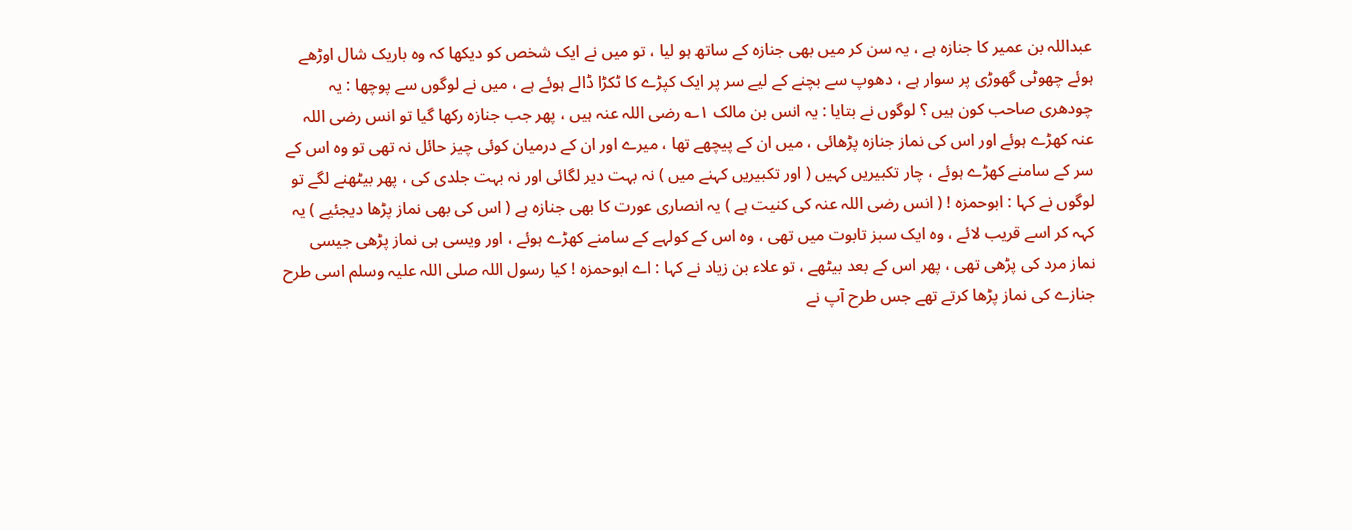عبداللہ بن عمیر کا جنازہ ہے ، یہ سن کر میں بھی جنازہ کے ساتھ ہو لیا ، تو میں نے ایک شخص کو دیکھا کہ وہ باریک شال اوڑھے ہوئے چھوٹی گھوڑی پر سوار ہے ، دھوپ سے بچنے کے لیے سر پر ایک کپڑے کا ٹکڑا ڈالے ہوئے ہے ، میں نے لوگوں سے پوچھا : یہ چودھری صاحب کون ہیں ؟ لوگوں نے بتایا : یہ انس بن مالک ۱؎ رضی اللہ عنہ ہیں ، پھر جب جنازہ رکھا گیا تو انس رضی اللہ عنہ کھڑے ہوئے اور اس کی نماز جنازہ پڑھائی ، میں ان کے پیچھے تھا ، میرے اور ان کے درمیان کوئی چیز حائل نہ تھی تو وہ اس کے سر کے سامنے کھڑے ہوئے ، چار تکبیریں کہیں ( اور تکبیریں کہنے میں ) نہ بہت دیر لگائی اور نہ بہت جلدی کی ، پھر بیٹھنے لگے تو لوگوں نے کہا : ابوحمزہ ! ( انس رضی اللہ عنہ کی کنیت ہے ) یہ انصاری عورت کا بھی جنازہ ہے ( اس کی بھی نماز پڑھا دیجئیے ) یہ کہہ کر اسے قریب لائے ، وہ ایک سبز تابوت میں تھی ، وہ اس کے کولہے کے سامنے کھڑے ہوئے ، اور ویسی ہی نماز پڑھی جیسی نماز مرد کی پڑھی تھی ، پھر اس کے بعد بیٹھے ، تو علاء بن زیاد نے کہا : اے ابوحمزہ ! کیا رسول اللہ صلی اللہ علیہ وسلم اسی طرح جنازے کی نماز پڑھا کرتے تھے جس طرح آپ نے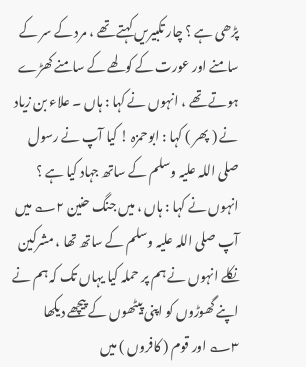پڑھی ہے ؟ چار تکبیریں کہتے تھے ، مرد کے سر کے سامنے اور عورت کے کولھے کے سامنے کھڑے ہوتے تھے ، انہوں نے کہا : ہاں ۔ علاء بن زیاد نے ( پھر ) کہا : ابوحمزہ ! کیا آپ نے رسول صلی اللہ علیہ وسلم کے ساتھ جہاد کیا ہے ؟ انہوں نے کہا : ہاں ، میں جنگ حنین ۲؎ میں آپ صلی اللہ علیہ وسلم کے ساتھ تھا ، مشرکین نکلے انہوں نے ہم پر حملہ کیا یہاں تک کہ ہم نے اپنے گھوڑوں کو اپنی پیٹھوں کے پیچھے دیکھا ۳؎ اور قوم ( کافروں ) میں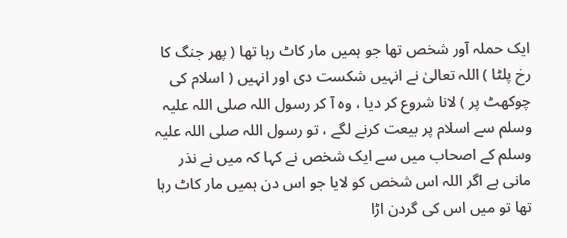ایک حملہ آور شخص تھا جو ہمیں مار کاٹ رہا تھا ( پھر جنگ کا رخ پلٹا ) اللہ تعالیٰ نے انہیں شکست دی اور انہیں ( اسلام کی چوکھٹ پر ) لانا شروع کر دیا ، وہ آ کر رسول اللہ صلی اللہ علیہ وسلم سے اسلام پر بیعت کرنے لگے ، تو رسول اللہ صلی اللہ علیہ وسلم کے اصحاب میں سے ایک شخص نے کہا کہ میں نے نذر مانی ہے اگر اللہ اس شخص کو لایا جو اس دن ہمیں مار کاٹ رہا تھا تو میں اس کی گردن اڑا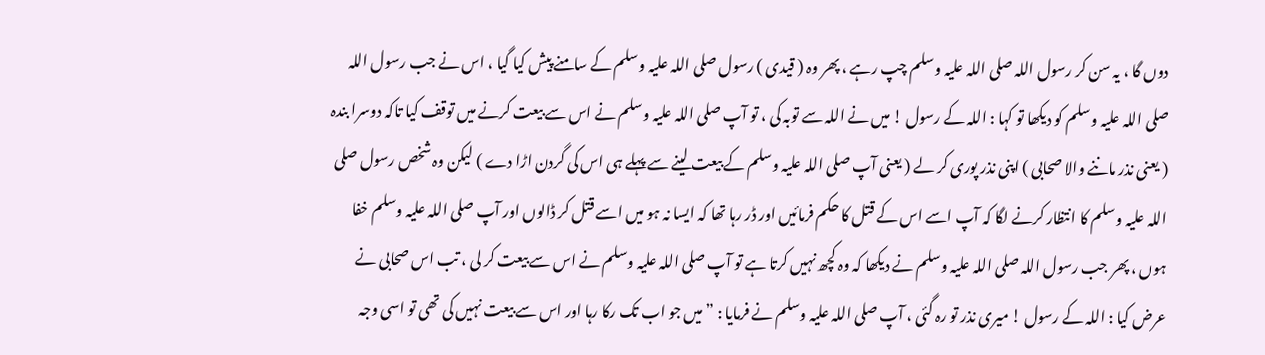دوں گا ، یہ سن کر رسول اللہ صلی اللہ علیہ وسلم چپ رہے ، پھر وہ ( قیدی ) رسول صلی اللہ علیہ وسلم کے سامنے پیش کیا گیا ، اس نے جب رسول اللہ صلی اللہ علیہ وسلم کو دیکھا تو کہا : اللہ کے رسول ! میں نے اللہ سے توبہ کی ، تو آپ صلی اللہ علیہ وسلم نے اس سے بیعت کرنے میں توقف کیا تاکہ دوسرا بندہ ( یعنی نذر ماننے والا صحابی ) اپنی نذر پوری کر لے ( یعنی آپ صلی اللہ علیہ وسلم کے بیعت لینے سے پہلے ہی اس کی گردن اڑا دے ) لیکن وہ شخص رسول صلی اللہ علیہ وسلم کا انتظار کرنے لگا کہ آپ اسے اس کے قتل کا حکم فرمائیں اور ڈر رہا تھا کہ ایسا نہ ہو میں اسے قتل کر ڈالوں اور آپ صلی اللہ علیہ وسلم خفا ہوں ، پھر جب رسول اللہ صلی اللہ علیہ وسلم نے دیکھا کہ وہ کچھ نہیں کرتا ہے تو آپ صلی اللہ علیہ وسلم نے اس سے بیعت کر لی ، تب اس صحابی نے عرض کیا : اللہ کے رسول ! میری نذر تو رہ گئی ، آپ صلی اللہ علیہ وسلم نے فرمایا : ” میں جو اب تک رکا رہا اور اس سے بیعت نہیں کی تھی تو اسی وجہ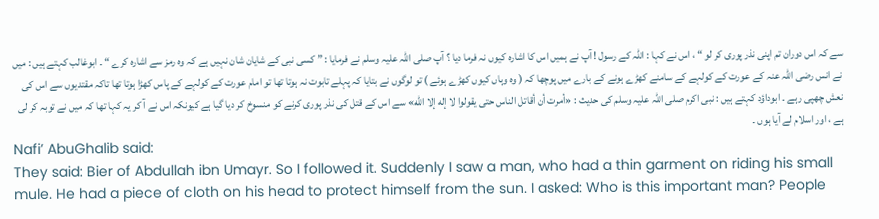سے کہ اس دوران تم اپنی نذر پوری کر لو “ ، اس نے کہا : اللہ کے رسول ! آپ نے ہمیں اس کا اشارہ کیوں نہ فرما دیا ؟ آپ صلی اللہ علیہ وسلم نے فرمایا : ” کسی نبی کے شایان شان نہیں ہے کہ وہ رمز سے اشارہ کرے “ ۔ ابوغالب کہتے ہیں : میں نے انس رضی اللہ عنہ کے عورت کے کولہے کے سامنے کھڑے ہونے کے بارے میں پوچھا کہ ( وہ وہاں کیوں کھڑے ہوئے ) تو لوگوں نے بتایا کہ پہلے تابوت نہ ہوتا تھا تو امام عورت کے کولہے کے پاس کھڑا ہوتا تھا تاکہ مقتدیوں سے اس کی نعش چھپی رہے ۔ ابوداؤد کہتے ہیں : نبی اکرم صلی اللہ علیہ وسلم کی حدیث : «أمرت أن أقاتل الناس حتى يقولوا لا إله إلا الله» سے اس کے قتل کی نذر پوری کرنے کو منسوخ کر دیا گیا ہے کیونکہ اس نے آ کر یہ کہا تھا کہ میں نے توبہ کر لی ہے ، اور اسلام لے آیا ہوں ۔
Nafi’ AbuGhalib said:
They said: Bier of Abdullah ibn Umayr. So I followed it. Suddenly I saw a man, who had a thin garment on riding his small mule. He had a piece of cloth on his head to protect himself from the sun. I asked: Who is this important man? People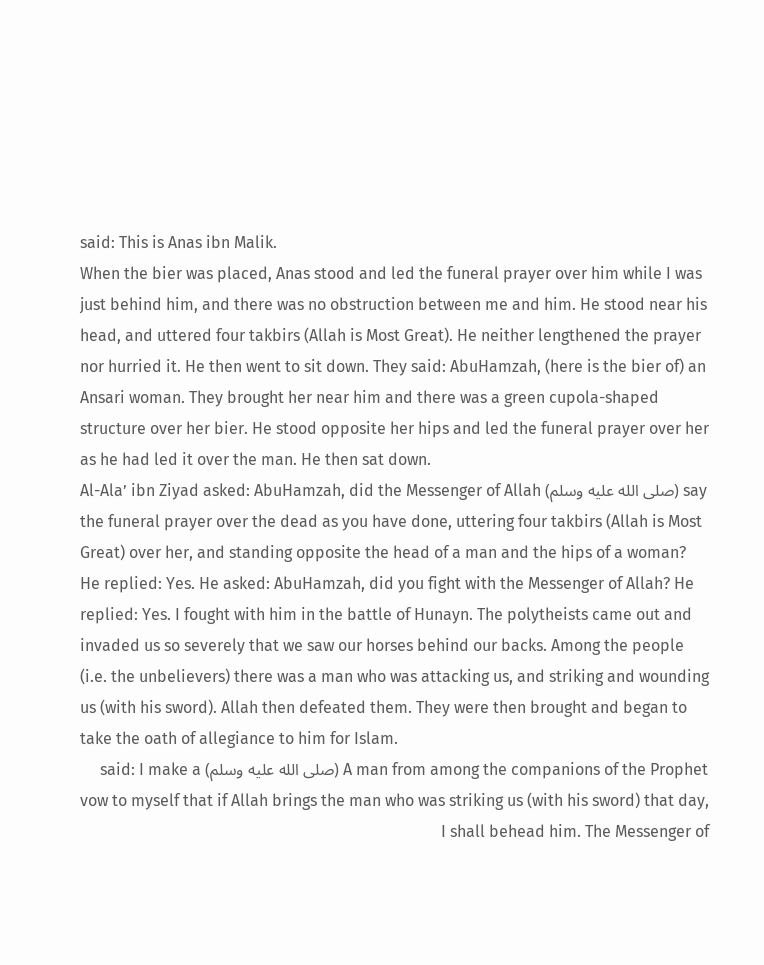said: This is Anas ibn Malik.
When the bier was placed, Anas stood and led the funeral prayer over him while I was just behind him, and there was no obstruction between me and him. He stood near his head, and uttered four takbirs (Allah is Most Great). He neither lengthened the prayer nor hurried it. He then went to sit down. They said: AbuHamzah, (here is the bier of) an Ansari woman. They brought her near him and there was a green cupola-shaped structure over her bier. He stood opposite her hips and led the funeral prayer over her as he had led it over the man. He then sat down.
Al-Ala’ ibn Ziyad asked: AbuHamzah, did the Messenger of Allah (صلى الله عليه وسلم) say the funeral prayer over the dead as you have done, uttering four takbirs (Allah is Most Great) over her, and standing opposite the head of a man and the hips of a woman?
He replied: Yes. He asked: AbuHamzah, did you fight with the Messenger of Allah? He replied: Yes. I fought with him in the battle of Hunayn. The polytheists came out and invaded us so severely that we saw our horses behind our backs. Among the people (i.e. the unbelievers) there was a man who was attacking us, and striking and wounding us (with his sword). Allah then defeated them. They were then brought and began to take the oath of allegiance to him for Islam.
A man from among the companions of the Prophet (صلى الله عليه وسلم) said: I make a vow to myself that if Allah brings the man who was striking us (with his sword) that day, I shall behead him. The Messenger of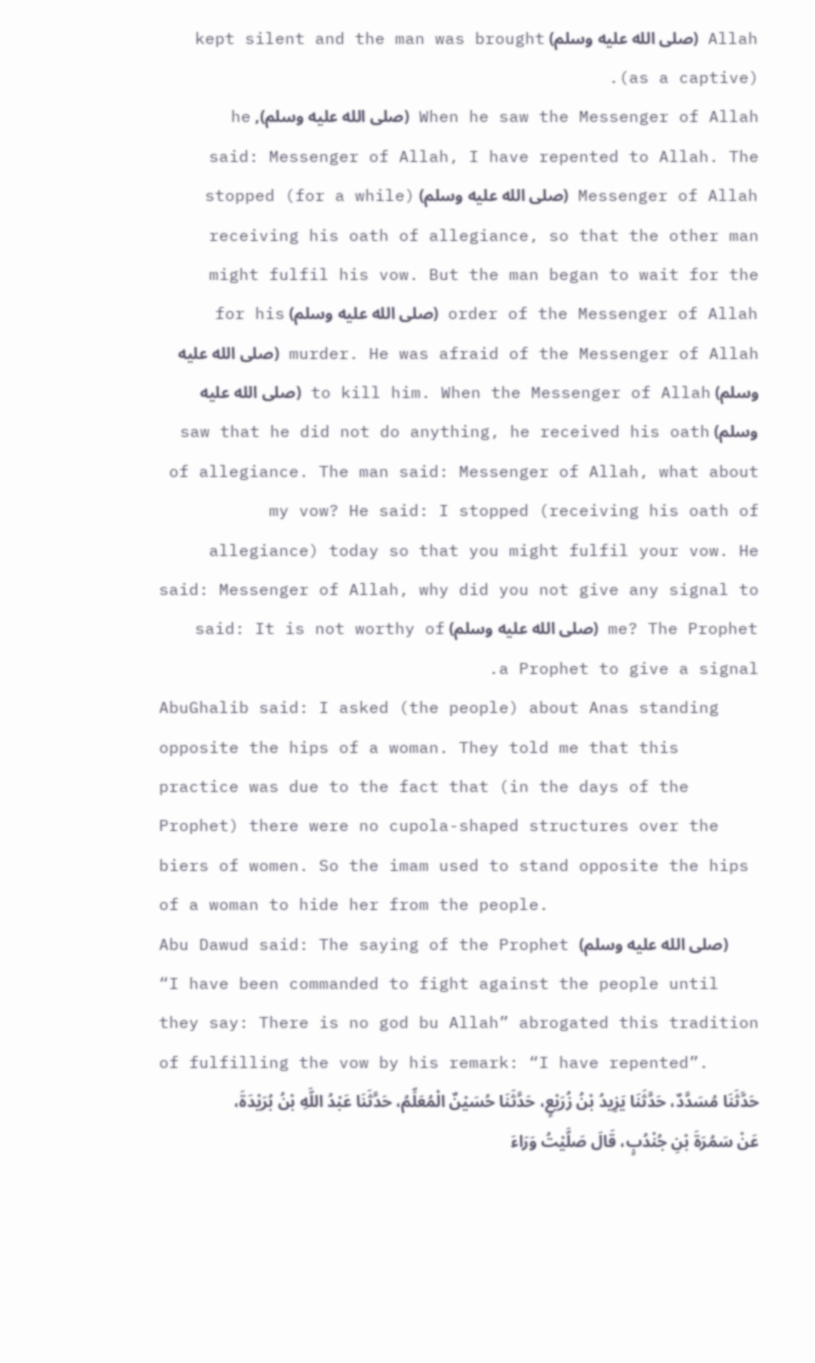Allah (صلى الله عليه وسلم) kept silent and the man was brought (as a captive).
When he saw the Messenger of Allah (صلى الله عليه وسلم), he said: Messenger of Allah, I have repented to Allah. The Messenger of Allah (صلى الله عليه وسلم) stopped (for a while) receiving his oath of allegiance, so that the other man might fulfil his vow. But the man began to wait for the order of the Messenger of Allah (صلى الله عليه وسلم) for his murder. He was afraid of the Messenger of Allah (صلى الله عليه وسلم) to kill him. When the Messenger of Allah (صلى الله عليه وسلم) saw that he did not do anything, he received his oath of allegiance. The man said: Messenger of Allah, what about my vow? He said: I stopped (receiving his oath of allegiance) today so that you might fulfil your vow. He said: Messenger of Allah, why did you not give any signal to me? The Prophet (صلى الله عليه وسلم) said: It is not worthy of a Prophet to give a signal.
AbuGhalib said: I asked (the people) about Anas standing opposite the hips of a woman. They told me that this practice was due to the fact that (in the days of the Prophet) there were no cupola-shaped structures over the biers of women. So the imam used to stand opposite the hips of a woman to hide her from the people.
Abu Dawud said: The saying of the Prophet (صلى الله عليه وسلم) “I have been commanded to fight against the people until they say: There is no god bu Allah” abrogated this tradition of fulfilling the vow by his remark: “I have repented”.
حَدَّثَنَا مُسَدَّدٌ، حَدَّثَنَا يَزِيدُ بْنُ زُرَيْعٍ، حَدَّثَنَا حُسَيْنٌ الْمُعَلِّمُ، حَدَّثَنَا عَبْدُ اللَّهِ بْنُ بُرَيْدَةَ، عَنْ سَمُرَةَ بْنِ جُنْدُبٍ، قَالَ صَلَّيْتُ وَرَاءَ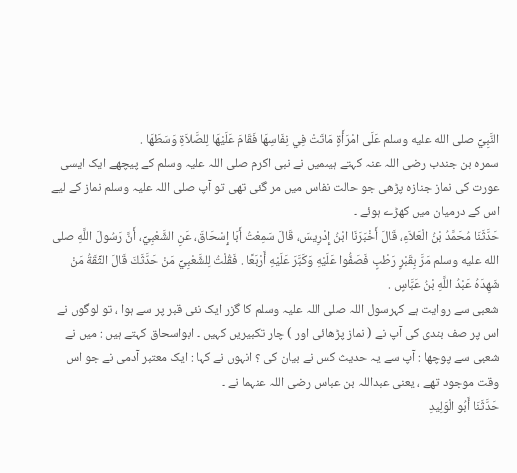النَّبِيِّ صلى الله عليه وسلم عَلَى امْرَأَةٍ مَاتَتْ فِي نِفَاسِهَا فَقَامَ عَلَيْهَا لِلصَّلاَةِ وَسَطَهَا .
سمرہ بن جندب رضی اللہ عنہ کہتے ہیںمیں نے نبی اکرم صلی اللہ علیہ وسلم کے پیچھے ایک ایسی عورت کی نماز جنازہ پڑھی جو حالت نفاس میں مر گئی تھی تو آپ صلی اللہ علیہ وسلم نماز کے لیے اس کے درمیان میں کھڑے ہوئے ۔
حَدَّثَنَا مُحَمَّدُ بْنُ الْعَلاَءِ، قَالَ أَخْبَرَنَا ابْنُ إِدْرِيسَ، قَالَ سَمِعْتُ أَبَا إِسْحَاقَ، عَنِ الشَّعْبِيِّ، أَنَّ رَسُولَ اللَّهِ صلى الله عليه وسلم مَرَّ بِقَبْرٍ رَطْبٍ فَصَفُّوا عَلَيْهِ وَكَبَّرَ عَلَيْهِ أَرْبَعًا . فَقُلْتُ لِلشَّعْبِيِّ مَنْ حَدَّثَكَ قَالَ الثِّقَةُ مَنْ شَهِدَهُ عَبْدُ اللَّهِ بْنُ عَبَّاسٍ .
شعبی سے روایت ہے کہرسول اللہ صلی اللہ علیہ وسلم کا گزر ایک نئی قبر پر سے ہوا ، تو لوگوں نے اس پر صف بندی کی آپ نے ( نماز پڑھائی اور ) چار تکبیریں کہیں ۔ ابواسحاق کہتے ہیں : میں نے شعبی سے پوچھا : آپ سے یہ حدیث کس نے بیان کی ؟ انہوں نے کہا : ایک معتبر آدمی نے جو اس وقت موجود تھے ، یعنی عبداللہ بن عباس رضی اللہ عنہما نے ۔
حَدَّثَنَا أَبُو الْوَلِيدِ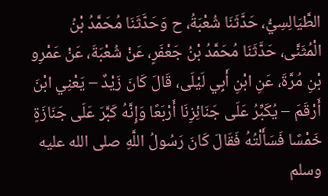الطَّيَالِسِيُّ، حَدَّثَنَا شُعْبَةُ، ح وَحَدَّثَنَا مُحَمَّدُ بْنُ الْمُثَنَّى، حَدَّثَنَا مُحَمَّدُ بْنُ جَعْفَرٍ، عَنْ شُعْبَةَ، عَنْ عَمْرِو بْنِ مُرَّةَ، عَنِ ابْنِ أَبِي لَيْلَى، قَالَ كَانَ زَيْدٌ – يَعْنِي ابْنَ أَرْقَمَ – يُكَبِّرُ عَلَى جَنَائِزِنَا أَرْبَعًا وَإِنَّهُ كَبَّرَ عَلَى جَنَازَةٍ خَمْسًا فَسَأَلْتُهُ فَقَالَ كَانَ رَسُولُ اللَّهِ صلى الله عليه وسلم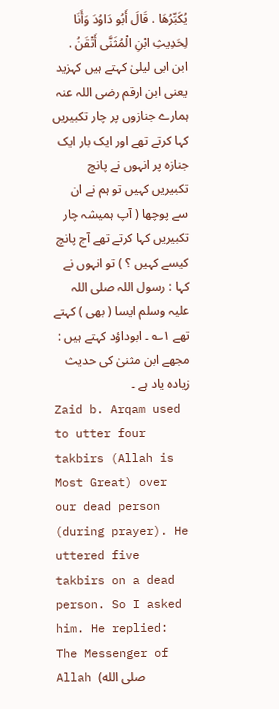يُكَبِّرُهَا . قَالَ أَبُو دَاوُدَ وَأَنَا لِحَدِيثِ ابْنِ الْمُثَنَّى أَتْقَنُ .
ابن ابی لیلیٰ کہتے ہیں کہزید یعنی ابن ارقم رضی اللہ عنہ ہمارے جنازوں پر چار تکبیریں کہا کرتے تھے اور ایک بار ایک جنازہ پر انہوں نے پانچ تکبیریں کہیں تو ہم نے ان سے پوچھا ( آپ ہمیشہ چار تکبیریں کہا کرتے تھے آج پانچ کیسے کہیں ؟ ) تو انہوں نے کہا : رسول اللہ صلی اللہ علیہ وسلم ایسا ( بھی ) کہتے تھے ۱؎ ۔ ابوداؤد کہتے ہیں : مجھے ابن مثنیٰ کی حدیث زیادہ یاد ہے ۔
Zaid b. Arqam used to utter four takbirs (Allah is Most Great) over our dead person (during prayer). He uttered five takbirs on a dead person. So I asked him. He replied: The Messenger of Allah (صلى الله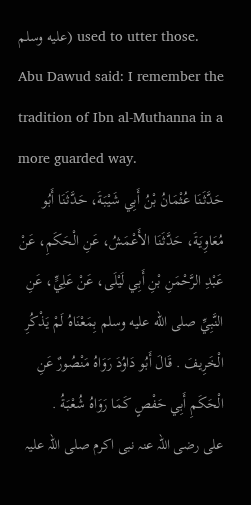عليه وسلم) used to utter those.
Abu Dawud said: I remember the tradition of Ibn al-Muthanna in a more guarded way.
حَدَّثَنَا عُثْمَانُ بْنُ أَبِي شَيْبَةَ، حَدَّثَنَا أَبُو مُعَاوِيَةَ، حَدَّثَنَا الأَعْمَشُ، عَنِ الْحَكَمِ، عَنْ عَبْدِ الرَّحْمَنِ بْنِ أَبِي لَيْلَى، عَنْ عَلِيٍّ، عَنِ النَّبِيِّ صلى الله عليه وسلم بِمَعْنَاهُ لَمْ يَذْكُرِ الْخَرِيفَ . قَالَ أَبُو دَاوُدَ رَوَاهُ مَنْصُورٌ عَنِ الْحَكَمِ أَبِي حَفْصٍ كَمَا رَوَاهُ شُعْبَةُ .
علی رضی اللہ عنہ نبی اکرم صلی اللہ علیہ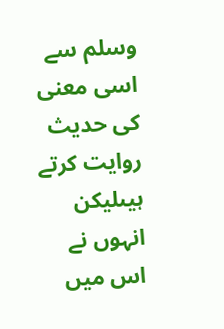وسلم سے اسی معنی کی حدیث روایت کرتے ہیںلیکن انہوں نے اس میں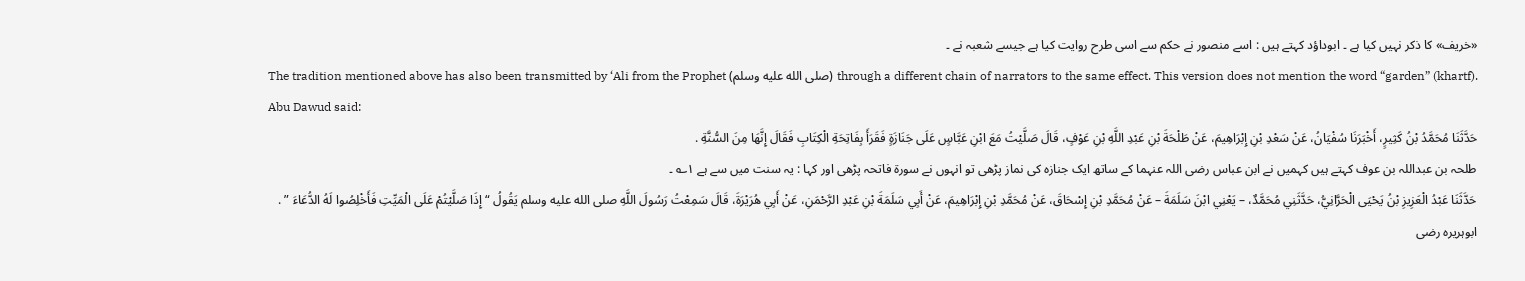«خریف» کا ذکر نہیں کیا ہے ۔ ابوداؤد کہتے ہیں : اسے منصور نے حکم سے اسی طرح روایت کیا ہے جیسے شعبہ نے ۔
The tradition mentioned above has also been transmitted by ‘Ali from the Prophet (صلى الله عليه وسلم) through a different chain of narrators to the same effect. This version does not mention the word “garden” (khartf).
Abu Dawud said:
حَدَّثَنَا مُحَمَّدُ بْنُ كَثِيرٍ، أَخْبَرَنَا سُفْيَانُ، عَنْ سَعْدِ بْنِ إِبْرَاهِيمَ، عَنْ طَلْحَةَ بْنِ عَبْدِ اللَّهِ بْنِ عَوْفٍ، قَالَ صَلَّيْتُ مَعَ ابْنِ عَبَّاسٍ عَلَى جَنَازَةٍ فَقَرَأَ بِفَاتِحَةِ الْكِتَابِ فَقَالَ إِنَّهَا مِنَ السُّنَّةِ .
طلحہ بن عبداللہ بن عوف کہتے ہیں کہمیں نے ابن عباس رضی اللہ عنہما کے ساتھ ایک جنازہ کی نماز پڑھی تو انہوں نے سورۃ فاتحہ پڑھی اور کہا : یہ سنت میں سے ہے ۱؎ ۔
حَدَّثَنَا عَبْدُ الْعَزِيزِ بْنُ يَحْيَى الْحَرَّانِيُّ، حَدَّثَنِي مُحَمَّدٌ، – يَعْنِي ابْنَ سَلَمَةَ – عَنْ مُحَمَّدِ بْنِ إِسْحَاقَ، عَنْ مُحَمَّدِ بْنِ إِبْرَاهِيمَ، عَنْ أَبِي سَلَمَةَ بْنِ عَبْدِ الرَّحْمَنِ، عَنْ أَبِي هُرَيْرَةَ، قَالَ سَمِعْتُ رَسُولَ اللَّهِ صلى الله عليه وسلم يَقُولُ “ إِذَا صَلَّيْتُمْ عَلَى الْمَيِّتِ فَأَخْلِصُوا لَهُ الدُّعَاءَ ” .
ابوہریرہ رضی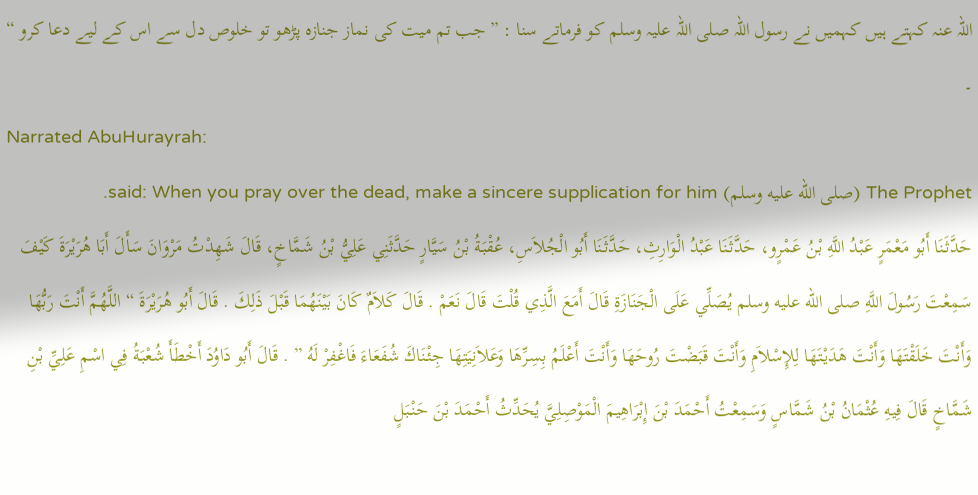اللہ عنہ کہتے ہیں کہمیں نے رسول اللہ صلی اللہ علیہ وسلم کو فرماتے سنا : ” جب تم میت کی نماز جنازہ پڑھو تو خلوص دل سے اس کے لیے دعا کرو “ ۔
Narrated AbuHurayrah:
The Prophet (صلى الله عليه وسلم) said: When you pray over the dead, make a sincere supplication for him.
حَدَّثَنَا أَبُو مَعْمَرٍ عَبْدُ اللَّهِ بْنُ عَمْرٍو، حَدَّثَنَا عَبْدُ الْوَارِثِ، حَدَّثَنَا أَبُو الْجُلاَسِ، عُقْبَةُ بْنُ سَيَّارٍ حَدَّثَنِي عَلِيُّ بْنُ شَمَّاخٍ، قَالَ شَهِدْتُ مَرْوَانَ سَأَلَ أَبَا هُرَيْرَةَ كَيْفَ سَمِعْتَ رَسُولَ اللَّهِ صلى الله عليه وسلم يُصَلِّي عَلَى الْجَنَازَةِ قَالَ أَمَعَ الَّذِي قُلْتَ قَالَ نَعَمْ . قَالَ كَلاَمٌ كَانَ بَيْنَهُمَا قَبْلَ ذَلِكَ . قَالَ أَبُو هُرَيْرَةَ “ اللَّهُمَّ أَنْتَ رَبُّهَا وَأَنْتَ خَلَقْتَهَا وَأَنْتَ هَدَيْتَهَا لِلإِسْلاَمِ وَأَنْتَ قَبَضْتَ رُوحَهَا وَأَنْتَ أَعْلَمُ بِسِرِّهَا وَعَلاَنِيَتِهَا جِئْنَاكَ شُفَعَاءَ فَاغْفِرْ لَهُ ” . قَالَ أَبُو دَاوُدَ أَخْطَأَ شُعْبَةُ فِي اسْمِ عَلِيِّ بْنِ شَمَّاخٍ قَالَ فِيهِ عُثْمَانُ بْنُ شَمَّاسٍ وَسَمِعْتُ أَحْمَدَ بْنَ إِبْرَاهِيمَ الْمَوْصِلِيَّ يُحَدِّثُ أَحْمَدَ بْنَ حَنْبَلٍ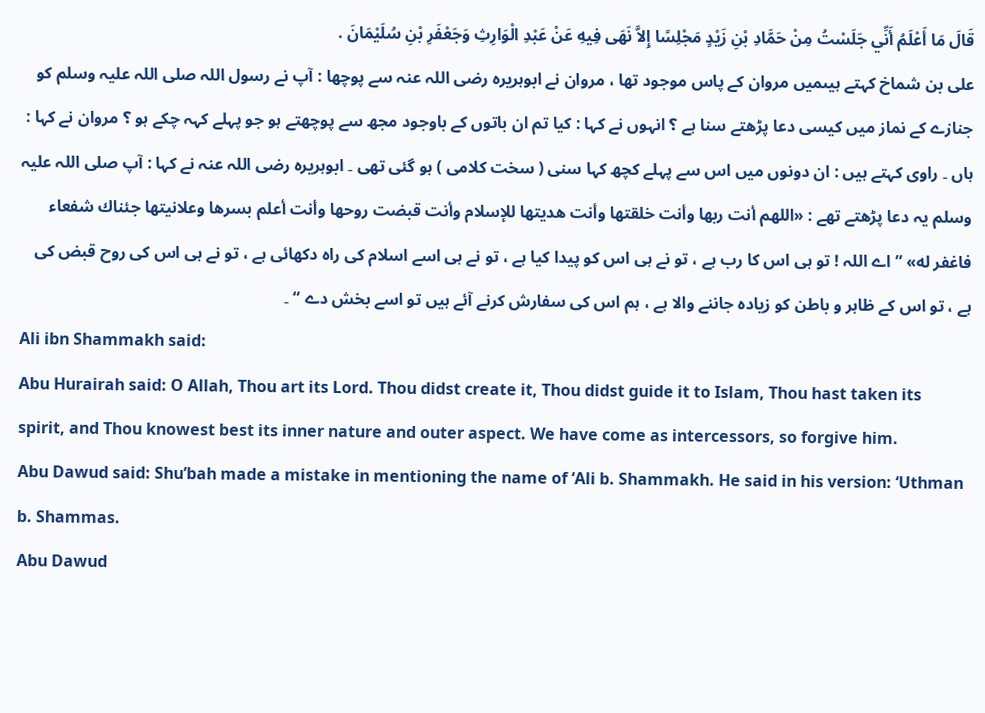قَالَ مَا أَعْلَمُ أَنِّي جَلَسْتُ مِنْ حَمَّادِ بْنِ زَيْدٍ مَجْلِسًا إِلاَّ نَهَى فِيهِ عَنْ عَبْدِ الْوَارِثِ وَجَعْفَرِ بْنِ سُلَيْمَانَ .
علی بن شماخ کہتے ہیںمیں مروان کے پاس موجود تھا ، مروان نے ابوہریرہ رضی اللہ عنہ سے پوچھا : آپ نے رسول اللہ صلی اللہ علیہ وسلم کو جنازے کے نماز میں کیسی دعا پڑھتے سنا ہے ؟ انہوں نے کہا : کیا تم ان باتوں کے باوجود مجھ سے پوچھتے ہو جو پہلے کہہ چکے ہو ؟ مروان نے کہا : ہاں ۔ راوی کہتے ہیں : ان دونوں میں اس سے پہلے کچھ کہا سنی ( سخت کلامی ) ہو گئی تھی ۔ ابوہریرہ رضی اللہ عنہ نے کہا : آپ صلی اللہ علیہ وسلم یہ دعا پڑھتے تھے : «اللهم أنت ربها وأنت خلقتها وأنت هديتها للإسلام وأنت قبضت روحها وأنت أعلم بسرها وعلانيتها جئناك شفعاء فاغفر له» ” اے اللہ ! تو ہی اس کا رب ہے ، تو نے ہی اس کو پیدا کیا ہے ، تو نے ہی اسے اسلام کی راہ دکھائی ہے ، تو نے ہی اس کی روح قبض کی ہے ، تو اس کے ظاہر و باطن کو زیادہ جاننے والا ہے ، ہم اس کی سفارش کرنے آئے ہیں تو اسے بخش دے “ ۔
Ali ibn Shammakh said:
Abu Hurairah said: O Allah, Thou art its Lord. Thou didst create it, Thou didst guide it to Islam, Thou hast taken its spirit, and Thou knowest best its inner nature and outer aspect. We have come as intercessors, so forgive him.
Abu Dawud said: Shu’bah made a mistake in mentioning the name of ‘Ali b. Shammakh. He said in his version: ‘Uthman b. Shammas.
Abu Dawud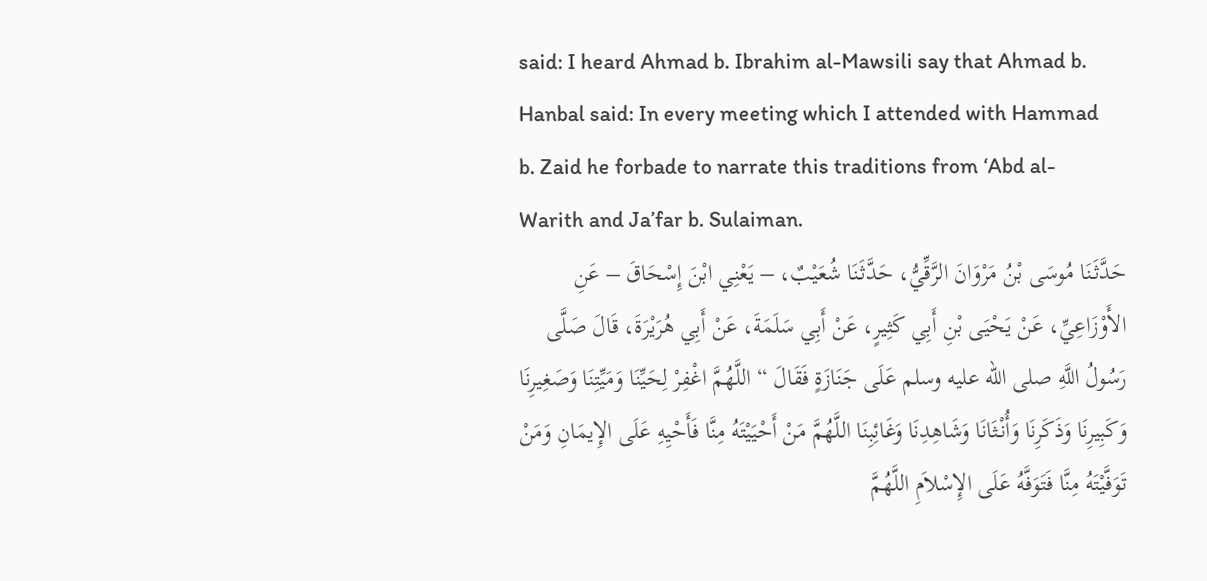said: I heard Ahmad b. Ibrahim al-Mawsili say that Ahmad b. Hanbal said: In every meeting which I attended with Hammad b. Zaid he forbade to narrate this traditions from ‘Abd al-Warith and Ja’far b. Sulaiman.
حَدَّثَنَا مُوسَى بْنُ مَرْوَانَ الرَّقِّيُّ، حَدَّثَنَا شُعَيْبٌ، – يَعْنِي ابْنَ إِسْحَاقَ – عَنِ الأَوْزَاعِيِّ، عَنْ يَحْيَى بْنِ أَبِي كَثِيرٍ، عَنْ أَبِي سَلَمَةَ، عَنْ أَبِي هُرَيْرَةَ، قَالَ صَلَّى رَسُولُ اللَّهِ صلى الله عليه وسلم عَلَى جَنَازَةٍ فَقَالَ “ اللَّهُمَّ اغْفِرْ لِحَيِّنَا وَمَيِّتِنَا وَصَغِيرِنَا وَكَبِيرِنَا وَذَكَرِنَا وَأُنْثَانَا وَشَاهِدِنَا وَغَائِبِنَا اللَّهُمَّ مَنْ أَحْيَيْتَهُ مِنَّا فَأَحْيِهِ عَلَى الإِيمَانِ وَمَنْ تَوَفَّيْتَهُ مِنَّا فَتَوَفَّهُ عَلَى الإِسْلاَمِ اللَّهُمَّ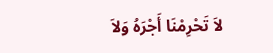لاَ تَحْرِمْنَا أَجْرَهُ وَلاَ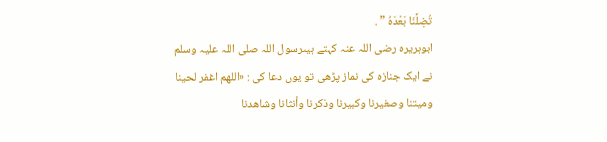تُضِلَّنَا بَعْدَهُ ” .
ابوہریرہ رضی اللہ عنہ کہتے ہیںرسول اللہ صلی اللہ علیہ وسلم نے ایک جنازہ کی نماز پڑھی تو یوں دعا کی : «اللهم اغفر لحينا وميتنا وصغيرنا وكبيرنا وذكرنا وأنثانا وشاهدنا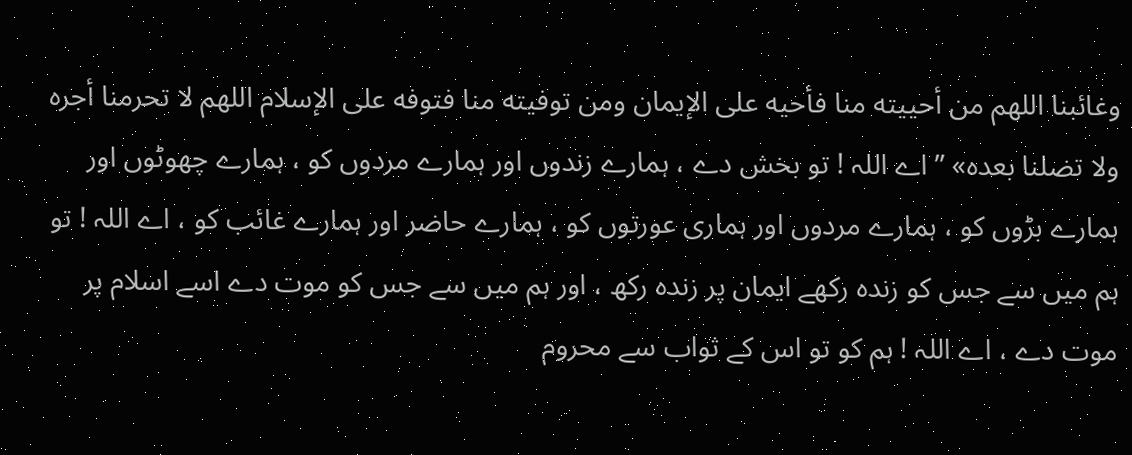وغائبنا اللهم من أحييته منا فأحيه على الإيمان ومن توفيته منا فتوفه على الإسلام اللهم لا تحرمنا أجره ولا تضلنا بعده» ” اے اللہ ! تو بخش دے ، ہمارے زندوں اور ہمارے مردوں کو ، ہمارے چھوٹوں اور ہمارے بڑوں کو ، ہمارے مردوں اور ہماری عورتوں کو ، ہمارے حاضر اور ہمارے غائب کو ، اے اللہ ! تو ہم میں سے جس کو زندہ رکھے ایمان پر زندہ رکھ ، اور ہم میں سے جس کو موت دے اسے اسلام پر موت دے ، اے اللہ ! ہم کو تو اس کے ثواب سے محروم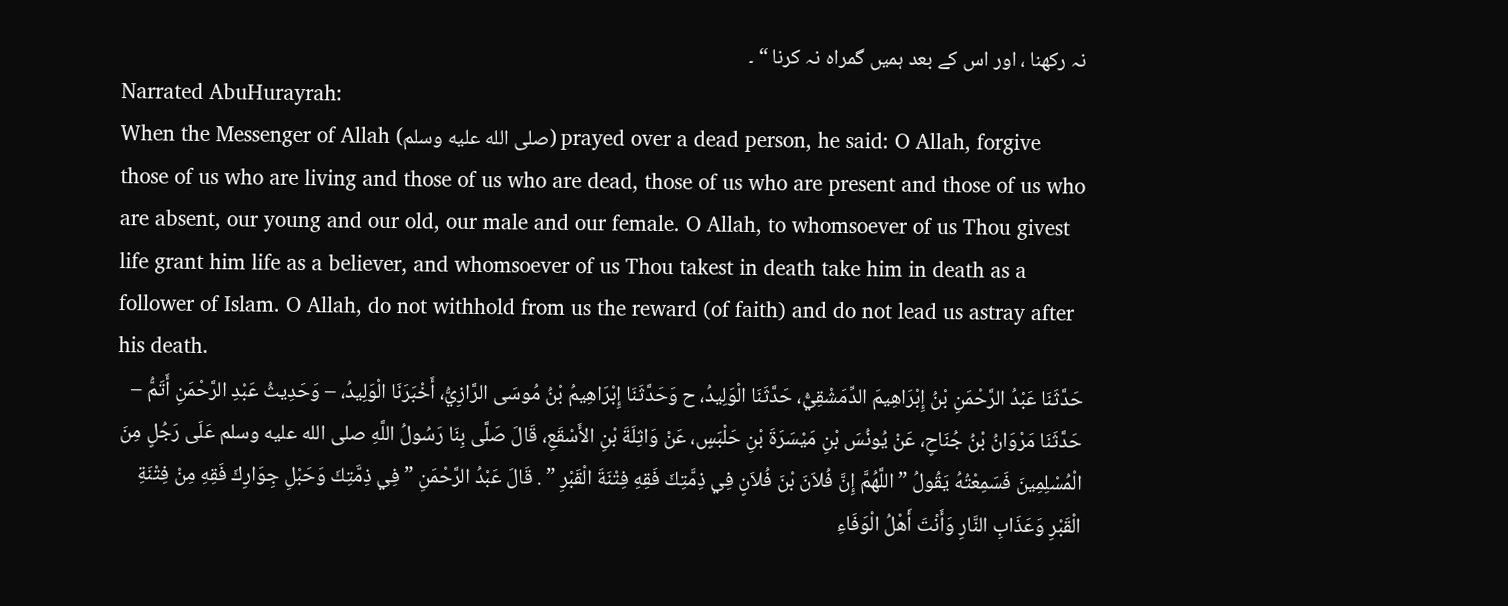نہ رکھنا ، اور اس کے بعد ہمیں گمراہ نہ کرنا “ ۔
Narrated AbuHurayrah:
When the Messenger of Allah (صلى الله عليه وسلم) prayed over a dead person, he said: O Allah, forgive those of us who are living and those of us who are dead, those of us who are present and those of us who are absent, our young and our old, our male and our female. O Allah, to whomsoever of us Thou givest life grant him life as a believer, and whomsoever of us Thou takest in death take him in death as a follower of Islam. O Allah, do not withhold from us the reward (of faith) and do not lead us astray after his death.
حَدَّثَنَا عَبْدُ الرَّحْمَنِ بْنُ إِبْرَاهِيمَ الدِّمَشْقِيُّ، حَدَّثَنَا الْوَلِيدُ، ح وَحَدَّثَنَا إِبْرَاهِيمُ بْنُ مُوسَى الرَّازِيُّ، أَخْبَرَنَا الْوَلِيدُ، – وَحَدِيثُ عَبْدِ الرَّحْمَنِ أَتَمُّ – حَدَّثَنَا مَرْوَانُ بْنُ جُنَاحٍ، عَنْ يُونُسَ بْنِ مَيْسَرَةَ بْنِ حَلْبَسٍ، عَنْ وَاثِلَةَ بْنِ الأَسْقَعِ، قَالَ صَلَّى بِنَا رَسُولُ اللَّهِ صلى الله عليه وسلم عَلَى رَجُلٍ مِنَ الْمُسْلِمِينَ فَسَمِعْتُهُ يَقُولُ ” اللَّهُمَّ إِنَّ فُلاَنَ بْنَ فُلاَنٍ فِي ذِمَّتِكَ فَقِهِ فِتْنَةَ الْقَبْرِ ” . قَالَ عَبْدُ الرَّحْمَنِ ” فِي ذِمَّتِكَ وَحَبْلِ جِوَارِكَ فَقِهِ مِنْ فِتْنَةِ الْقَبْرِ وَعَذَابِ النَّارِ وَأَنْتَ أَهْلُ الْوَفَاءِ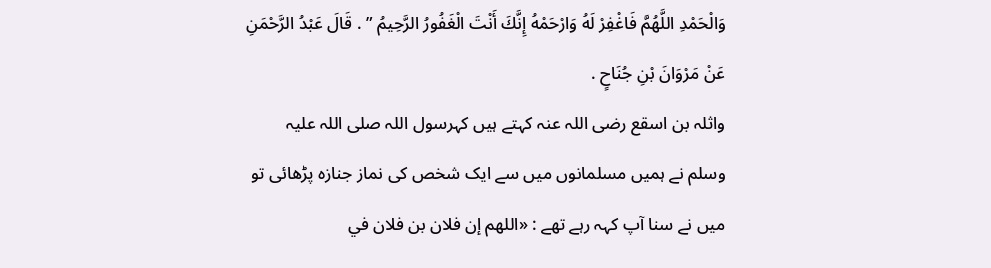وَالْحَمْدِ اللَّهُمَّ فَاغْفِرْ لَهُ وَارْحَمْهُ إِنَّكَ أَنْتَ الْغَفُورُ الرَّحِيمُ ” . قَالَ عَبْدُ الرَّحْمَنِ عَنْ مَرْوَانَ بْنِ جُنَاحٍ .
واثلہ بن اسقع رضی اللہ عنہ کہتے ہیں کہرسول اللہ صلی اللہ علیہ وسلم نے ہمیں مسلمانوں میں سے ایک شخص کی نماز جنازہ پڑھائی تو میں نے سنا آپ کہہ رہے تھے : «اللهم إن فلان بن فلان في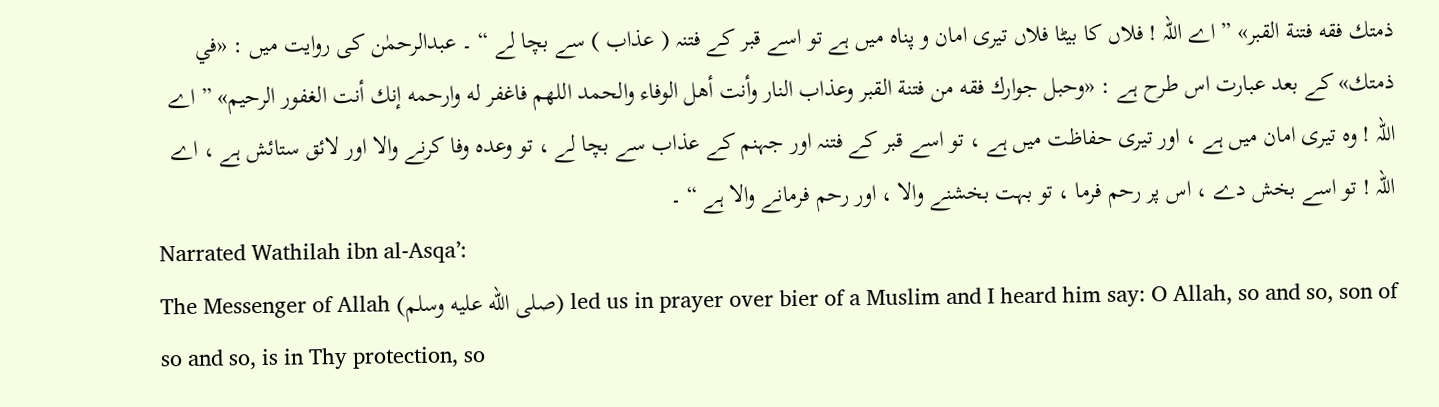ذمتك فقه فتنة القبر» ” اے اللہ ! فلاں کا بیٹا فلاں تیری امان و پناہ میں ہے تو اسے قبر کے فتنہ ( عذاب ) سے بچا لے “ ۔ عبدالرحمٰن کی روایت میں : «في ذمتك» کے بعد عبارت اس طرح ہے : «وحبل جوارك فقه من فتنة القبر وعذاب النار وأنت أهل الوفاء والحمد اللهم فاغفر له وارحمه إنك أنت الغفور الرحيم» ” اے اللہ ! وہ تیری امان میں ہے ، اور تیری حفاظت میں ہے ، تو اسے قبر کے فتنہ اور جہنم کے عذاب سے بچا لے ، تو وعدہ وفا کرنے والا اور لائق ستائش ہے ، اے اللہ ! تو اسے بخش دے ، اس پر رحم فرما ، تو بہت بخشنے والا ، اور رحم فرمانے والا ہے “ ۔
Narrated Wathilah ibn al-Asqa’:
The Messenger of Allah (صلى الله عليه وسلم) led us in prayer over bier of a Muslim and I heard him say: O Allah, so and so, son of so and so, is in Thy protection, so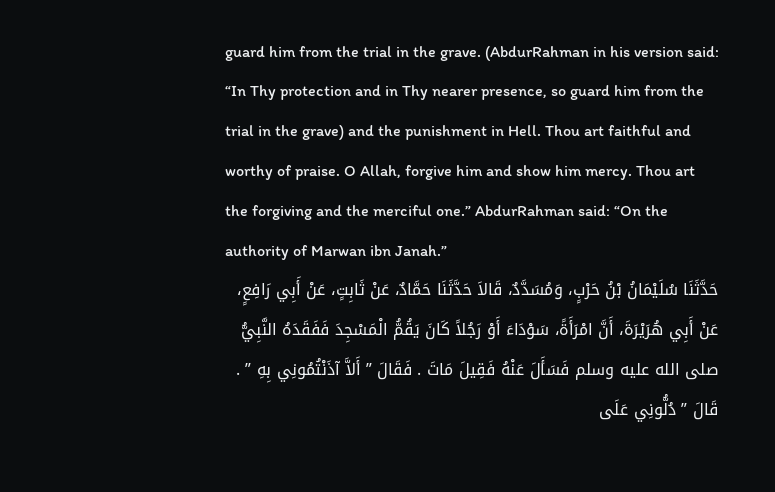guard him from the trial in the grave. (AbdurRahman in his version said: “In Thy protection and in Thy nearer presence, so guard him from the trial in the grave) and the punishment in Hell. Thou art faithful and worthy of praise. O Allah, forgive him and show him mercy. Thou art the forgiving and the merciful one.” AbdurRahman said: “On the authority of Marwan ibn Janah.”
حَدَّثَنَا سُلَيْمَانُ بْنُ حَرْبٍ، وَمُسَدَّدٌ، قَالاَ حَدَّثَنَا حَمَّادٌ، عَنْ ثَابِتٍ، عَنْ أَبِي رَافِعٍ، عَنْ أَبِي هُرَيْرَةَ، أَنَّ امْرَأَةً، سَوْدَاءَ أَوْ رَجُلاً كَانَ يَقُمُّ الْمَسْجِدَ فَفَقَدَهُ النَّبِيُّ صلى الله عليه وسلم فَسَأَلَ عَنْهُ فَقِيلَ مَاتَ . فَقَالَ ” أَلاَّ آذَنْتُمُونِي بِهِ ” . قَالَ ” دُلُّونِي عَلَى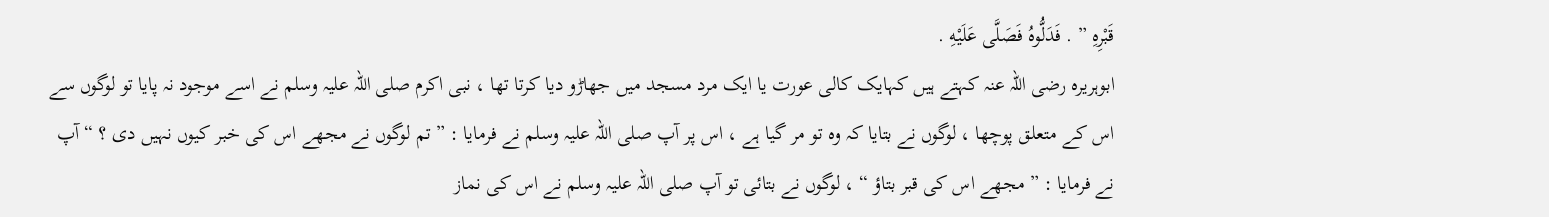قَبْرِهِ ” . فَدَلُّوهُ فَصَلَّى عَلَيْهِ .
ابوہریرہ رضی اللہ عنہ کہتے ہیں کہایک کالی عورت یا ایک مرد مسجد میں جھاڑو دیا کرتا تھا ، نبی اکرم صلی اللہ علیہ وسلم نے اسے موجود نہ پایا تو لوگوں سے اس کے متعلق پوچھا ، لوگوں نے بتایا کہ وہ تو مر گیا ہے ، اس پر آپ صلی اللہ علیہ وسلم نے فرمایا : ” تم لوگوں نے مجھے اس کی خبر کیوں نہیں دی ؟ “ آپ نے فرمایا : ” مجھے اس کی قبر بتاؤ “ ، لوگوں نے بتائی تو آپ صلی اللہ علیہ وسلم نے اس کی نماز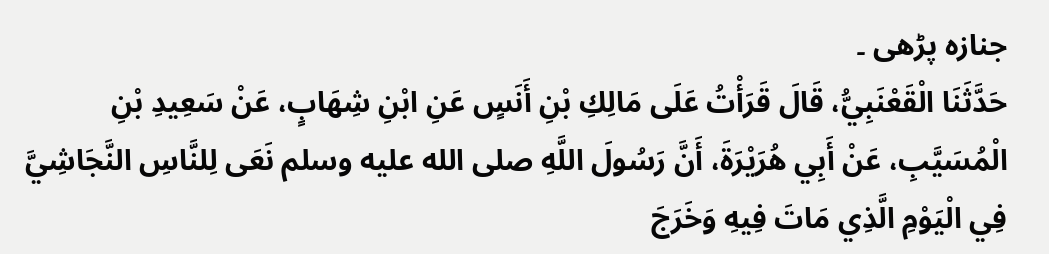جنازہ پڑھی ۔
حَدَّثَنَا الْقَعْنَبِيُّ، قَالَ قَرَأْتُ عَلَى مَالِكِ بْنِ أَنَسٍ عَنِ ابْنِ شِهَابٍ، عَنْ سَعِيدِ بْنِ الْمُسَيَّبِ، عَنْ أَبِي هُرَيْرَةَ، أَنَّ رَسُولَ اللَّهِ صلى الله عليه وسلم نَعَى لِلنَّاسِ النَّجَاشِيَّ فِي الْيَوْمِ الَّذِي مَاتَ فِيهِ وَخَرَجَ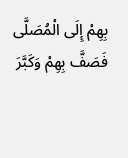بِهِمْ إِلَى الْمُصَلَّى فَصَفَّ بِهِمْ وَكَبَّرَ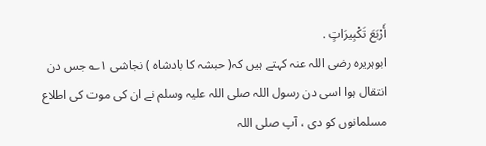أَرْبَعَ تَكْبِيرَاتٍ .
ابوہریرہ رضی اللہ عنہ کہتے ہیں کہ( حبشہ کا بادشاہ ) نجاشی ۱؎ جس دن انتقال ہوا اسی دن رسول اللہ صلی اللہ علیہ وسلم نے ان کی موت کی اطلاع مسلمانوں کو دی ، آپ صلی اللہ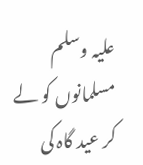علیہ وسلم مسلمانوں کو لے کر عید گاہ کی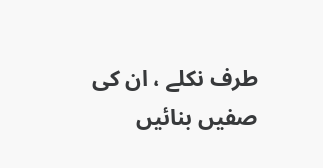طرف نکلے ، ان کی صفیں بنائیں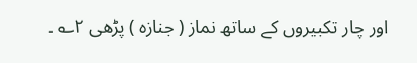اور چار تکبیروں کے ساتھ نماز ( جنازہ ) پڑھی ۲؎ ۔